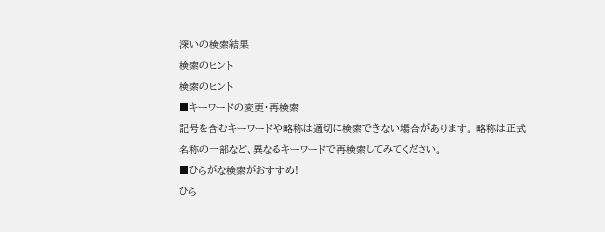深いの検索結果
検索のヒント
検索のヒント
■キーワードの変更・再検索
記号を含むキーワードや略称は適切に検索できない場合があります。 略称は正式名称の一部など、異なるキーワードで再検索してみてください。
■ひらがな検索がおすすめ!
ひら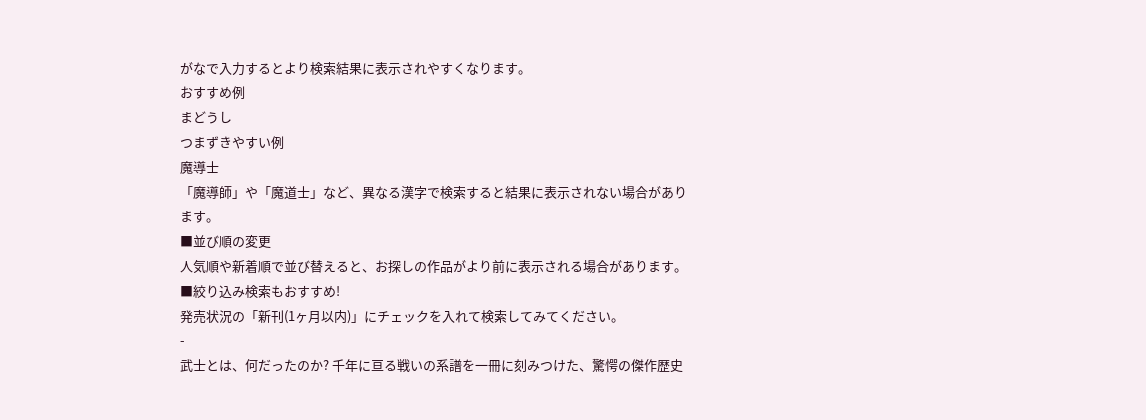がなで入力するとより検索結果に表示されやすくなります。
おすすめ例
まどうし
つまずきやすい例
魔導士
「魔導師」や「魔道士」など、異なる漢字で検索すると結果に表示されない場合があります。
■並び順の変更
人気順や新着順で並び替えると、お探しの作品がより前に表示される場合があります。
■絞り込み検索もおすすめ!
発売状況の「新刊(1ヶ月以内)」にチェックを入れて検索してみてください。
-
武士とは、何だったのか? 千年に亘る戦いの系譜を一冊に刻みつけた、驚愕の傑作歴史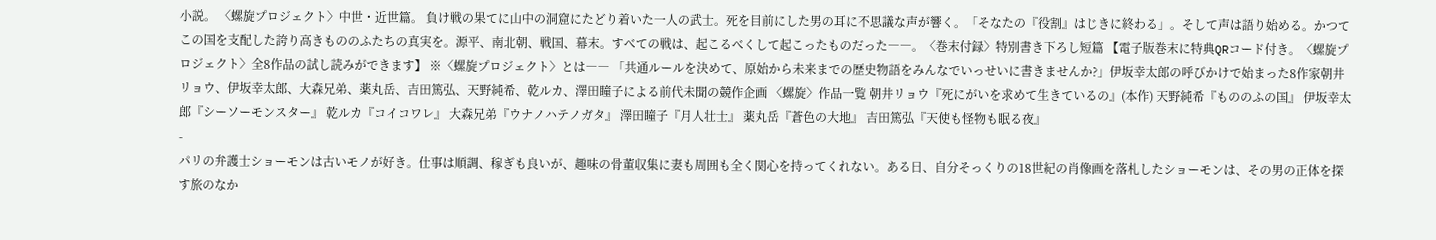小説。 〈螺旋プロジェクト〉中世・近世篇。 負け戦の果てに山中の洞窟にたどり着いた一人の武士。死を目前にした男の耳に不思議な声が響く。「そなたの『役割』はじきに終わる」。そして声は語り始める。かつてこの国を支配した誇り高きもののふたちの真実を。源平、南北朝、戦国、幕末。すべての戦は、起こるべくして起こったものだった――。〈巻末付録〉特別書き下ろし短篇 【電子版巻末に特典QRコード付き。〈螺旋プロジェクト〉全8作品の試し読みができます】 ※〈螺旋プロジェクト〉とは―― 「共通ルールを決めて、原始から未来までの歴史物語をみんなでいっせいに書きませんか?」伊坂幸太郎の呼びかけで始まった8作家朝井リョウ、伊坂幸太郎、大森兄弟、薬丸岳、吉田篤弘、天野純希、乾ルカ、澤田瞳子による前代未聞の競作企画 〈螺旋〉作品一覧 朝井リョウ『死にがいを求めて生きているの』(本作) 天野純希『もののふの国』 伊坂幸太郎『シーソーモンスター』 乾ルカ『コイコワレ』 大森兄弟『ウナノハテノガタ』 澤田瞳子『月人壮士』 薬丸岳『蒼色の大地』 吉田篤弘『天使も怪物も眠る夜』
-
パリの弁護士ショーモンは古いモノが好き。仕事は順調、稼ぎも良いが、趣味の骨董収集に妻も周囲も全く関心を持ってくれない。ある日、自分そっくりの18世紀の肖像画を落札したショーモンは、その男の正体を探す旅のなか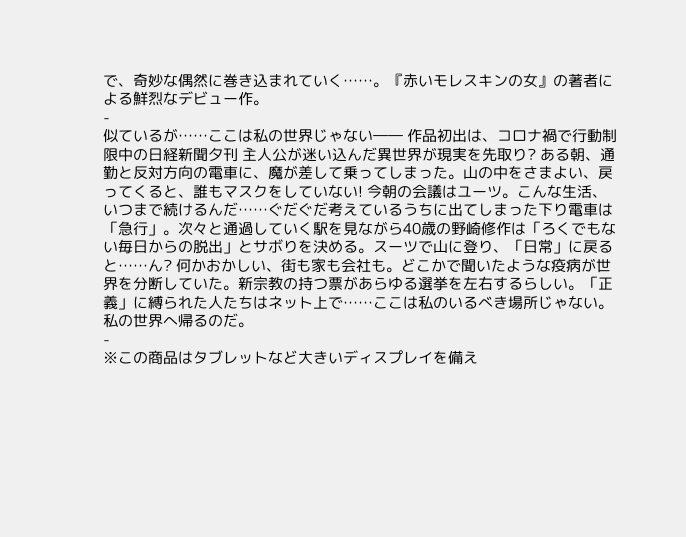で、奇妙な偶然に巻き込まれていく……。『赤いモレスキンの女』の著者による鮮烈なデビュー作。
-
似ているが……ここは私の世界じゃない―― 作品初出は、コロナ禍で行動制限中の日経新聞夕刊 主人公が迷い込んだ異世界が現実を先取り? ある朝、通勤と反対方向の電車に、魔が差して乗ってしまった。山の中をさまよい、戻ってくると、誰もマスクをしていない! 今朝の会議はユーツ。こんな生活、いつまで続けるんだ……ぐだぐだ考えているうちに出てしまった下り電車は「急行」。次々と通過していく駅を見ながら40歳の野崎修作は「ろくでもない毎日からの脱出」とサボりを決める。スーツで山に登り、「日常」に戻ると……ん? 何かおかしい、街も家も会社も。どこかで聞いたような疫病が世界を分断していた。新宗教の持つ票があらゆる選挙を左右するらしい。「正義」に縛られた人たちはネット上で……ここは私のいるべき場所じゃない。私の世界へ帰るのだ。
-
※この商品はタブレットなど大きいディスプレイを備え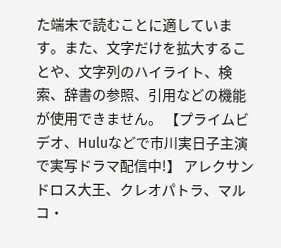た端末で読むことに適しています。また、文字だけを拡大することや、文字列のハイライト、検索、辞書の参照、引用などの機能が使用できません。 【プライムビデオ、Huluなどで市川実日子主演で実写ドラマ配信中!】 アレクサンドロス大王、クレオパトラ、マルコ・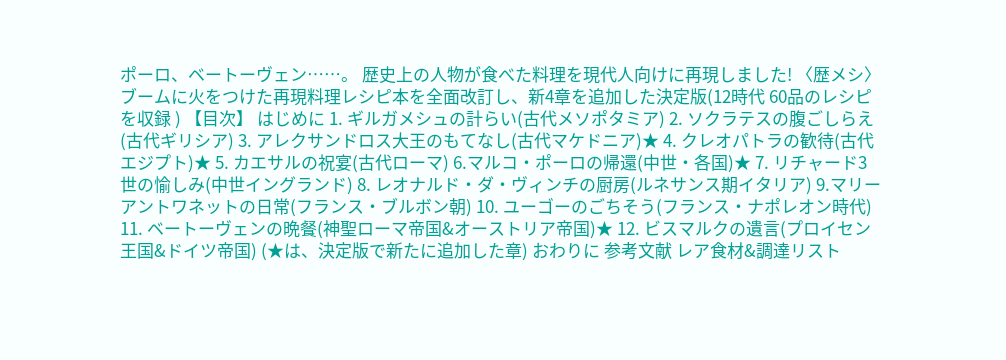ポーロ、ベートーヴェン……。 歴史上の人物が食べた料理を現代人向けに再現しました! 〈歴メシ〉ブームに火をつけた再現料理レシピ本を全面改訂し、新4章を追加した決定版(12時代 60品のレシピを収録 ) 【目次】 はじめに 1. ギルガメシュの計らい(古代メソポタミア) 2. ソクラテスの腹ごしらえ(古代ギリシア) 3. アレクサンドロス大王のもてなし(古代マケドニア)★ 4. クレオパトラの歓待(古代エジプト)★ 5. カエサルの祝宴(古代ローマ) 6.マルコ・ポーロの帰還(中世・各国)★ 7. リチャード3 世の愉しみ(中世イングランド) 8. レオナルド・ダ・ヴィンチの厨房(ルネサンス期イタリア) 9.マリーアントワネットの日常(フランス・ブルボン朝) 10. ユーゴーのごちそう(フランス・ナポレオン時代) 11. ベートーヴェンの晩餐(神聖ローマ帝国&オーストリア帝国)★ 12. ビスマルクの遺言(プロイセン王国&ドイツ帝国) (★は、決定版で新たに追加した章) おわりに 参考文献 レア食材&調達リスト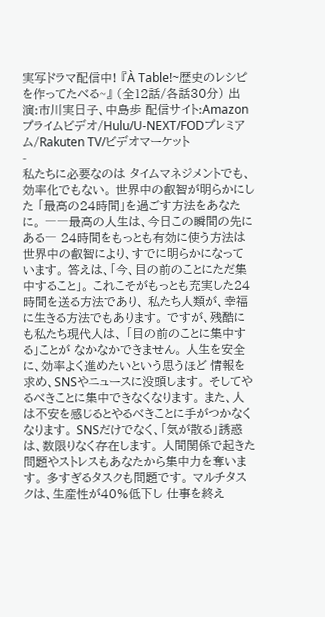実写ドラマ配信中! 『À Table!~歴史のレシピを作ってたべる~』 (全12話/各話30分) 出演:市川実日子、中島歩 配信サイト:Amazonプライムビデオ/Hulu/U-NEXT/FODプレミアム/Rakuten TV/ビデオマーケット
-
私たちに必要なのは タイムマネジメントでも、効率化でもない。 世界中の叡智が明らかにした 「最高の24時間」を過ごす方法をあなたに。 ――最高の人生は、今日この瞬間の先にある― 24時間をもっとも有効に使う方法は 世界中の叡智により、すでに明らかになっています。 答えは、「今、目の前のことにただ集中すること」。 これこそがもっとも充実した24時間を送る方法であり、 私たち人類が、幸福に生きる方法でもあります。 ですが、残酷にも私たち現代人は、 「目の前のことに集中する」ことが なかなかできません。 人生を安全に、効率よく進めたいという思うほど 情報を求め、SNSやニュースに没頭します。 そしてやるべきことに集中できなくなります。 また、人は不安を感じるとやるべきことに手がつかなくなります。 SNSだけでなく、「気が散る」誘惑は、数限りなく存在します。 人間関係で起きた問題やストレスもあなたから集中力を奪います。 多すぎるタスクも問題です。 マルチタスクは、生産性が40%低下し 仕事を終え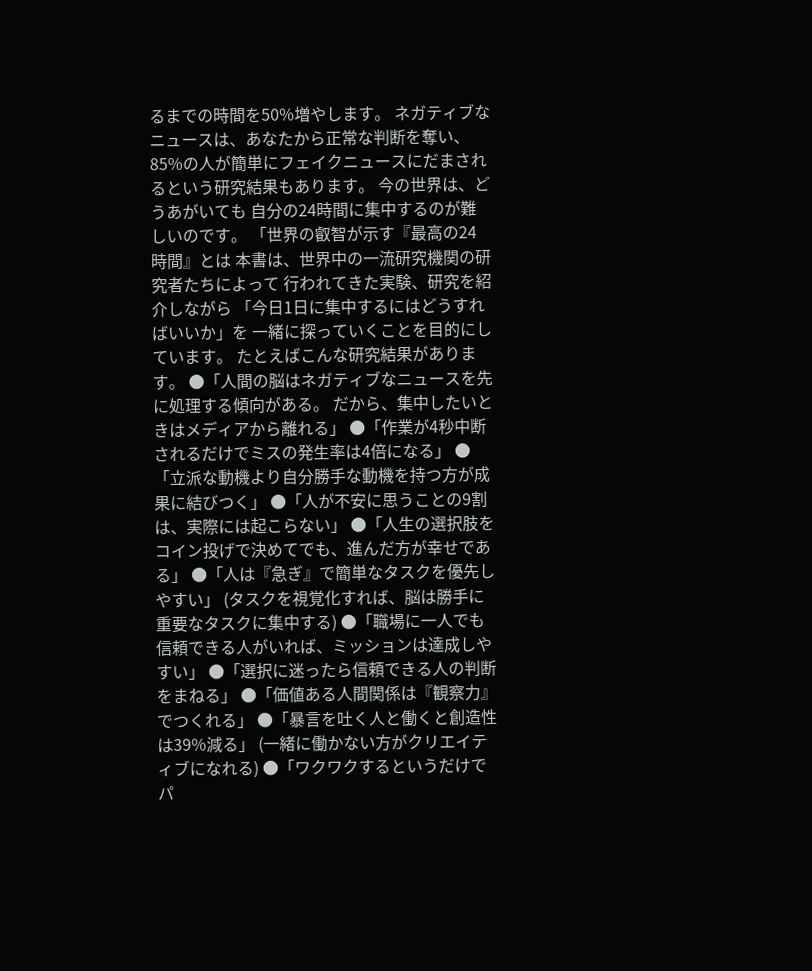るまでの時間を50%増やします。 ネガティブなニュースは、あなたから正常な判断を奪い、 85%の人が簡単にフェイクニュースにだまされるという研究結果もあります。 今の世界は、どうあがいても 自分の24時間に集中するのが難しいのです。 「世界の叡智が示す『最高の24時間』とは 本書は、世界中の一流研究機関の研究者たちによって 行われてきた実験、研究を紹介しながら 「今日1日に集中するにはどうすればいいか」を 一緒に探っていくことを目的にしています。 たとえばこんな研究結果があります。 ●「人間の脳はネガティブなニュースを先に処理する傾向がある。 だから、集中したいときはメディアから離れる」 ●「作業が4秒中断されるだけでミスの発生率は4倍になる」 ●「立派な動機より自分勝手な動機を持つ方が成果に結びつく」 ●「人が不安に思うことの9割は、実際には起こらない」 ●「人生の選択肢をコイン投げで決めてでも、進んだ方が幸せである」 ●「人は『急ぎ』で簡単なタスクを優先しやすい」 (タスクを視覚化すれば、脳は勝手に重要なタスクに集中する) ●「職場に一人でも信頼できる人がいれば、ミッションは達成しやすい」 ●「選択に迷ったら信頼できる人の判断をまねる」 ●「価値ある人間関係は『観察力』でつくれる」 ●「暴言を吐く人と働くと創造性は39%減る」 (一緒に働かない方がクリエイティブになれる) ●「ワクワクするというだけでパ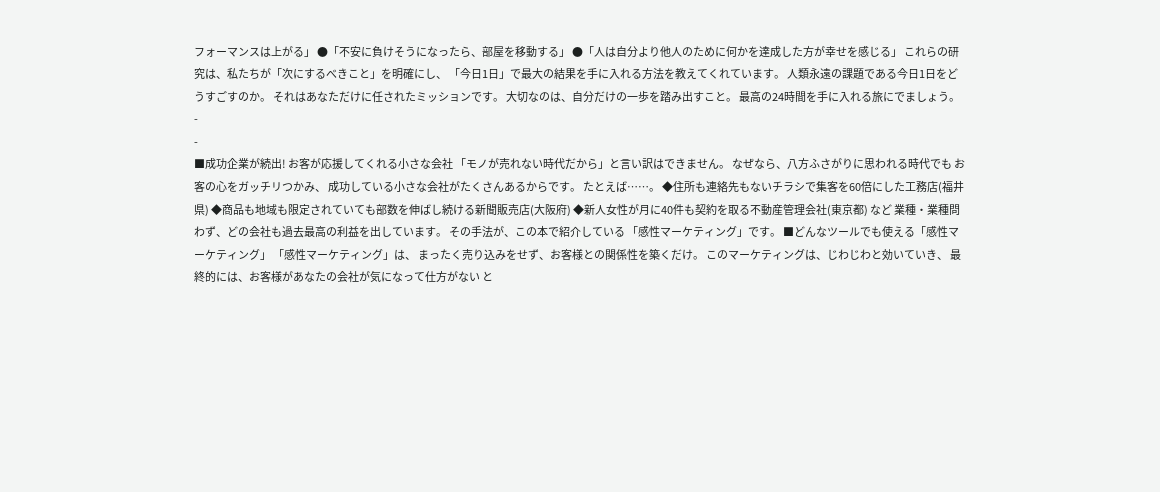フォーマンスは上がる」 ●「不安に負けそうになったら、部屋を移動する」 ●「人は自分より他人のために何かを達成した方が幸せを感じる」 これらの研究は、私たちが「次にするべきこと」を明確にし、 「今日1日」で最大の結果を手に入れる方法を教えてくれています。 人類永遠の課題である今日1日をどうすごすのか。 それはあなただけに任されたミッションです。 大切なのは、自分だけの一歩を踏み出すこと。 最高の24時間を手に入れる旅にでましょう。
-
-
■成功企業が続出! お客が応援してくれる小さな会社 「モノが売れない時代だから」と言い訳はできません。 なぜなら、八方ふさがりに思われる時代でも お客の心をガッチリつかみ、 成功している小さな会社がたくさんあるからです。 たとえば……。 ◆住所も連絡先もないチラシで集客を60倍にした工務店(福井県) ◆商品も地域も限定されていても部数を伸ばし続ける新聞販売店(大阪府) ◆新人女性が月に40件も契約を取る不動産管理会社(東京都) など 業種・業種問わず、どの会社も過去最高の利益を出しています。 その手法が、この本で紹介している 「感性マーケティング」です。 ■どんなツールでも使える「感性マーケティング」 「感性マーケティング」は、 まったく売り込みをせず、お客様との関係性を築くだけ。 このマーケティングは、じわじわと効いていき、 最終的には、お客様があなたの会社が気になって仕方がない と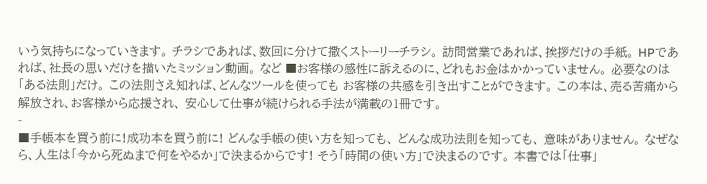いう気持ちになっていきます。 チラシであれば、数回に分けて撒くストーリーチラシ。 訪問営業であれば、挨拶だけの手紙。 HPであれば、社長の思いだけを描いたミッション動画。 など ■お客様の感性に訴えるのに、どれもお金はかかっていません。 必要なのは「ある法則」だけ。 この法則さえ知れば、どんなツールを使っても お客様の共感を引き出すことができます。 この本は、売る苦痛から解放され、お客様から応援され、 安心して仕事が続けられる手法が満載の1冊です。
-
■手帳本を買う前に!成功本を買う前に! どんな手帳の使い方を知っても、 どんな成功法則を知っても、 意味がありません。 なぜなら、人生は「今から死ぬまで何をやるか」で決まるからです! そう「時間の使い方」で決まるのです。 本書では「仕事」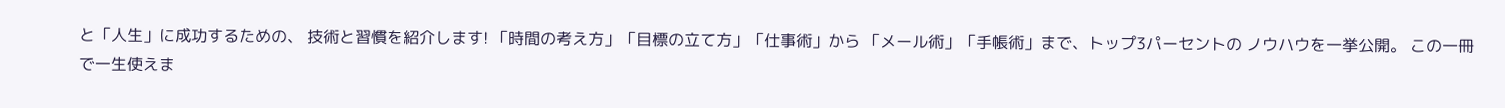と「人生」に成功するための、 技術と習慣を紹介します! 「時間の考え方」「目標の立て方」「仕事術」から 「メール術」「手帳術」まで、トップ3パーセントの ノウハウを一挙公開。 この一冊で一生使えま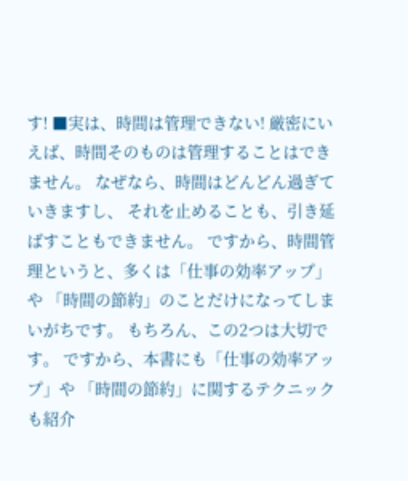す! ■実は、時間は管理できない! 厳密にいえば、時間そのものは管理することはできません。 なぜなら、時間はどんどん過ぎていきますし、 それを止めることも、引き延ばすこともできません。 ですから、時間管理というと、多くは「仕事の効率アップ」や 「時間の節約」のことだけになってしまいがちです。 もちろん、この2つは大切です。 ですから、本書にも「仕事の効率アップ」や 「時間の節約」に関するテクニックも紹介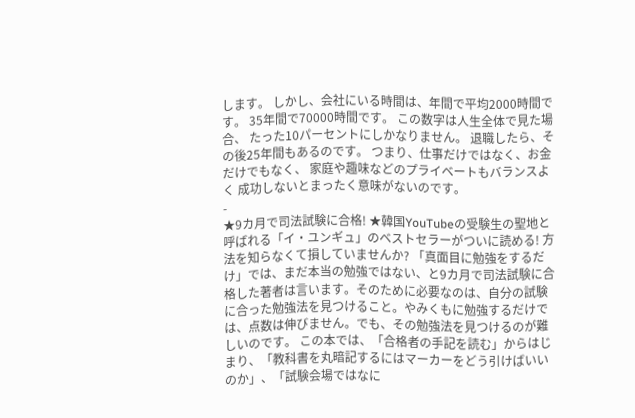します。 しかし、会社にいる時間は、年間で平均2000時間です。 35年間で70000時間です。 この数字は人生全体で見た場合、 たった10パーセントにしかなりません。 退職したら、その後25年間もあるのです。 つまり、仕事だけではなく、お金だけでもなく、 家庭や趣味などのプライベートもバランスよく 成功しないとまったく意味がないのです。
-
★9カ月で司法試験に合格! ★韓国YouTubeの受験生の聖地と呼ばれる「イ・ユンギュ」のベストセラーがついに読める! 方法を知らなくて損していませんか? 「真面目に勉強をするだけ」では、まだ本当の勉強ではない、と9カ月で司法試験に合格した著者は言います。そのために必要なのは、自分の試験に合った勉強法を見つけること。やみくもに勉強するだけでは、点数は伸びません。でも、その勉強法を見つけるのが難しいのです。 この本では、「合格者の手記を読む」からはじまり、「教科書を丸暗記するにはマーカーをどう引けばいいのか」、「試験会場ではなに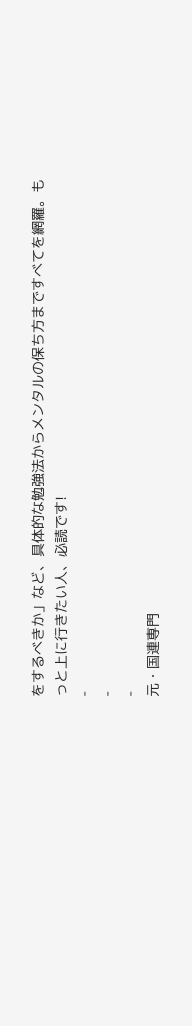をするべきか」など、具体的な勉強法からメンタルの保ち方まですべてを網羅。もっと上に行きたい人、必読です!
-
-
-
元・国連専門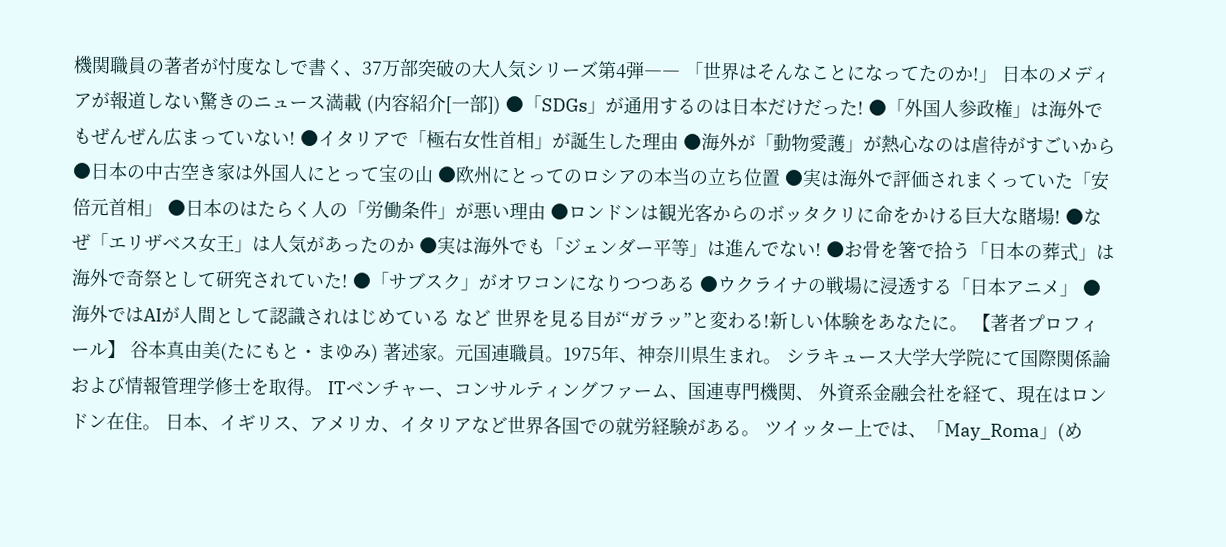機関職員の著者が忖度なしで書く、37万部突破の大人気シリーズ第4弾―― 「世界はそんなことになってたのか!」 日本のメディアが報道しない驚きのニュース満載 (内容紹介[一部]) ●「SDGs」が通用するのは日本だけだった! ●「外国人参政権」は海外でもぜんぜん広まっていない! ●イタリアで「極右女性首相」が誕生した理由 ●海外が「動物愛護」が熱心なのは虐待がすごいから ●日本の中古空き家は外国人にとって宝の山 ●欧州にとってのロシアの本当の立ち位置 ●実は海外で評価されまくっていた「安倍元首相」 ●日本のはたらく人の「労働条件」が悪い理由 ●ロンドンは観光客からのボッタクリに命をかける巨大な賭場! ●なぜ「エリザベス女王」は人気があったのか ●実は海外でも「ジェンダー平等」は進んでない! ●お骨を箸で拾う「日本の葬式」は海外で奇祭として研究されていた! ●「サブスク」がオワコンになりつつある ●ウクライナの戦場に浸透する「日本アニメ」 ●海外ではAIが人間として認識されはじめている など 世界を見る目が“ガラッ”と変わる!新しい体験をあなたに。 【著者プロフィール】 谷本真由美(たにもと・まゆみ) 著述家。元国連職員。1975年、神奈川県生まれ。 シラキュース大学大学院にて国際関係論および情報管理学修士を取得。 ITベンチャー、コンサルティングファーム、国連専門機関、 外資系金融会社を経て、現在はロンドン在住。 日本、イギリス、アメリカ、イタリアなど世界各国での就労経験がある。 ツイッター上では、「May_Roma」(め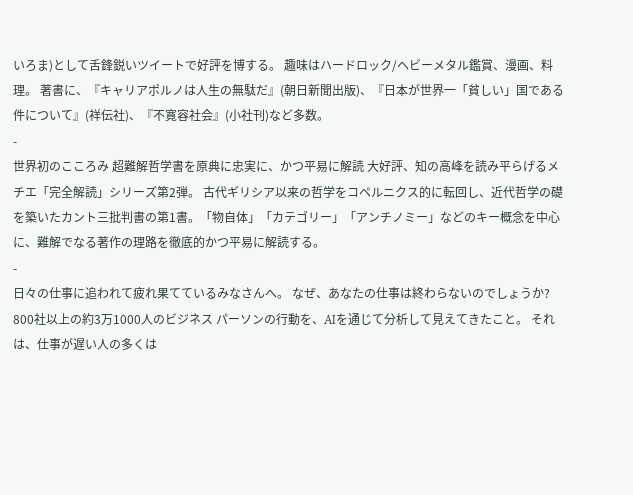いろま)として舌鋒鋭いツイートで好評を博する。 趣味はハードロック/ヘビーメタル鑑賞、漫画、料理。 著書に、『キャリアポルノは人生の無駄だ』(朝日新聞出版)、『日本が世界一「貧しい」国である件について』(祥伝社)、『不寛容社会』(小社刊)など多数。
-
世界初のこころみ 超難解哲学書を原典に忠実に、かつ平易に解読 大好評、知の高峰を読み平らげるメチエ「完全解読」シリーズ第2弾。 古代ギリシア以来の哲学をコペルニクス的に転回し、近代哲学の礎を築いたカント三批判書の第1書。「物自体」「カテゴリー」「アンチノミー」などのキー概念を中心に、難解でなる著作の理路を徹底的かつ平易に解読する。
-
日々の仕事に追われて疲れ果てているみなさんへ。 なぜ、あなたの仕事は終わらないのでしょうか? 800社以上の約3万1000人のビジネス パーソンの行動を、AIを通じて分析して見えてきたこと。 それは、仕事が遅い人の多くは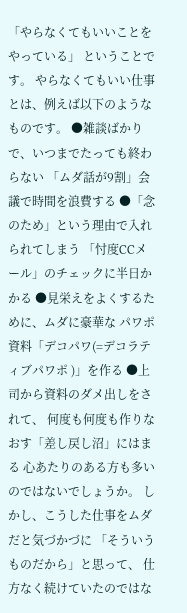「やらなくてもいいことをやっている」 ということです。 やらなくてもいい仕事とは、例えば以下のようなものです。 ●雑談ばかりで、いつまでたっても終わらない 「ムダ話が9割」会議で時間を浪費する ●「念のため」という理由で入れられてしまう 「忖度CCメール」のチェックに半日かかる ●見栄えをよくするために、ムダに豪華な パワポ資料「デコパワ(=デコラティブパワポ )」を作る ●上司から資料のダメ出しをされて、 何度も何度も作りなおす「差し戻し沼」にはまる 心あたりのある方も多いのではないでしょうか。 しかし、こうした仕事をムダだと気づかづに 「そういうものだから」と思って、 仕方なく続けていたのではな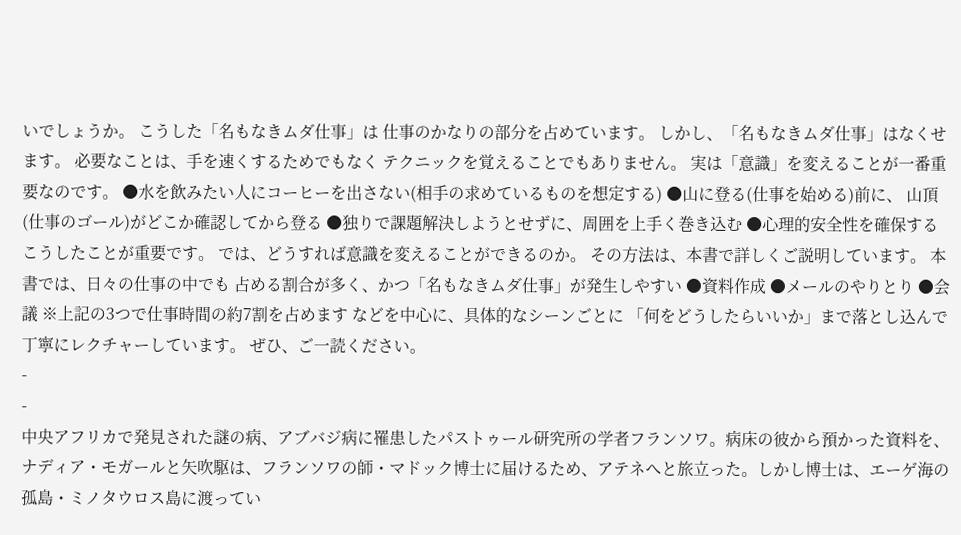いでしょうか。 こうした「名もなきムダ仕事」は 仕事のかなりの部分を占めています。 しかし、「名もなきムダ仕事」はなくせます。 必要なことは、手を速くするためでもなく テクニックを覚えることでもありません。 実は「意識」を変えることが一番重要なのです。 ●水を飲みたい人にコーヒーを出さない(相手の求めているものを想定する) ●山に登る(仕事を始める)前に、 山頂(仕事のゴール)がどこか確認してから登る ●独りで課題解決しようとせずに、周囲を上手く巻き込む ●心理的安全性を確保する こうしたことが重要です。 では、どうすれば意識を変えることができるのか。 その方法は、本書で詳しくご説明しています。 本書では、日々の仕事の中でも 占める割合が多く、かつ「名もなきムダ仕事」が発生しやすい ●資料作成 ●メールのやりとり ●会議 ※上記の3つで仕事時間の約7割を占めます などを中心に、具体的なシーンごとに 「何をどうしたらいいか」まで落とし込んで 丁寧にレクチャーしています。 ぜひ、ご一読ください。
-
-
中央アフリカで発見された謎の病、アブバジ病に罹患したパストゥール研究所の学者フランソワ。病床の彼から預かった資料を、ナディア・モガールと矢吹駆は、フランソワの師・マドック博士に届けるため、アテネへと旅立った。しかし博士は、エーゲ海の孤島・ミノタウロス島に渡ってい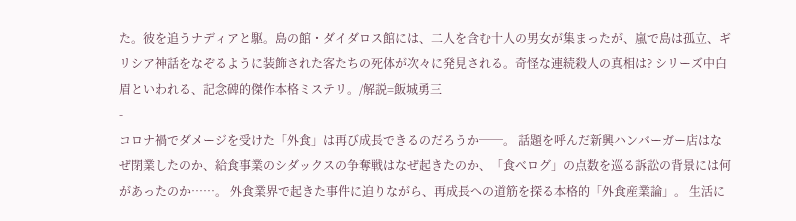た。彼を追うナディアと駆。島の館・ダイダロス館には、二人を含む十人の男女が集まったが、嵐で島は孤立、ギリシア神話をなぞるように装飾された客たちの死体が次々に発見される。奇怪な連続殺人の真相は? シリーズ中白眉といわれる、記念碑的傑作本格ミステリ。/解説=飯城勇三
-
コロナ禍でダメージを受けた「外食」は再び成長できるのだろうか──。 話題を呼んだ新興ハンバーガー店はなぜ閉業したのか、給食事業のシダックスの争奪戦はなぜ起きたのか、「食べログ」の点数を巡る訴訟の背景には何があったのか……。 外食業界で起きた事件に迫りながら、再成長への道筋を探る本格的「外食産業論」。 生活に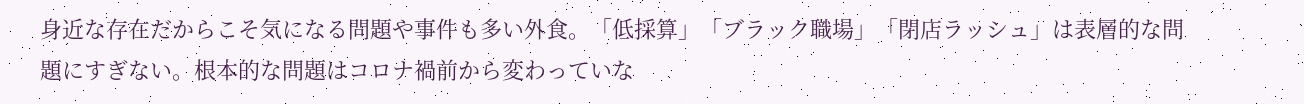身近な存在だからこそ気になる問題や事件も多い外食。「低採算」「ブラック職場」「閉店ラッシュ」は表層的な問題にすぎない。根本的な問題はコロナ禍前から変わっていな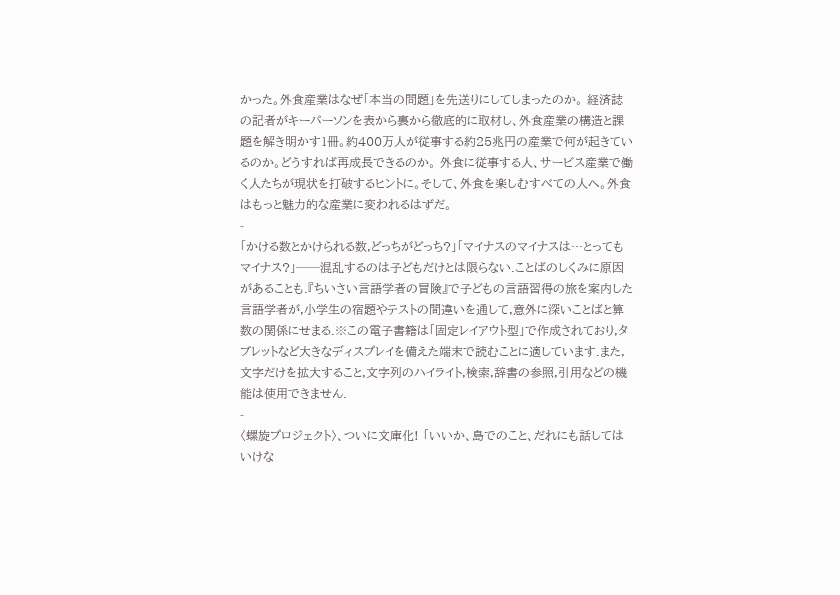かった。外食産業はなぜ「本当の問題」を先送りにしてしまったのか。 経済誌の記者がキーパーソンを表から裏から徹底的に取材し、外食産業の構造と課題を解き明かす1冊。約400万人が従事する約25兆円の産業で何が起きているのか。どうすれば再成長できるのか。 外食に従事する人、サービス産業で働く人たちが現状を打破するヒントに。そして、外食を楽しむすべての人へ。外食はもっと魅力的な産業に変われるはずだ。
-
「かける数とかけられる数,どっちがどっち?」「マイナスのマイナスは…とってもマイナス?」──混乱するのは子どもだけとは限らない.ことばのしくみに原因があることも.『ちいさい言語学者の冒険』で子どもの言語習得の旅を案内した言語学者が,小学生の宿題やテストの間違いを通して,意外に深いことばと算数の関係にせまる.※この電子書籍は「固定レイアウト型」で作成されており,タブレットなど大きなディスプレイを備えた端末で読むことに適しています.また,文字だけを拡大すること,文字列のハイライト,検索,辞書の参照,引用などの機能は使用できません.
-
〈螺旋プロジェクト〉、ついに文庫化! 「いいか、島でのこと、だれにも話してはいけな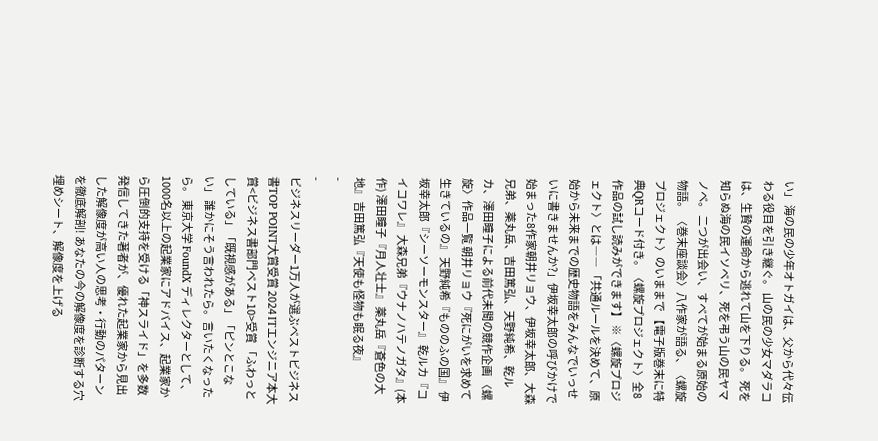い」 海の民の少年オトガイは、父から代々伝わる役目を引き継ぐ。 山の民の少女マダラコは、生贄の運命から逃れて山を下りる。 死を知らぬ海の民イソベリ、死を弔う山の民ヤマノベ。 二つが出会い、すべてが始まる原始の物語。 〈巻末座談会〉八作家が語る、〈螺旋プロジェクト〉のいままで 【電子版巻末に特典QRコード付き。〈螺旋プロジェクト〉全8作品の試し読みができます】 ※〈螺旋プロジェクト〉とは―― 「共通ルールを決めて、原始から未来までの歴史物語をみんなでいっせいに書きませんか?」伊坂幸太郎の呼びかけで始まった8作家朝井リョウ、伊坂幸太郎、大森兄弟、薬丸岳、吉田篤弘、天野純希、乾ルカ、澤田瞳子による前代未聞の競作企画 〈螺旋〉作品一覧 朝井リョウ『死にがいを求めて生きているの』 天野純希『もののふの国』 伊坂幸太郎『シーソーモンスター』 乾ルカ『コイコワレ』 大森兄弟『ウナノハテノガタ』(本作) 澤田瞳子『月人壮士』 薬丸岳『蒼色の大地』 吉田篤弘『天使も怪物も眠る夜』
-
-
ビジネスリーダー1万人が選ぶベストビジネス書TOP POINT大賞受賞 2024 ITエンジニア本大賞<ビジネス書部門ベスト10>受賞 「ふわっとしている」「既視感がある」「ピンとこない」 誰かにそう言われたら。言いたくなったら。 東京大学 FoundX ディレクターとして、1000名以上の起業家にアドバイス、起業家から圧倒的支持を受ける「神スライド」を多数発信してきた著者が、優れた起業家から見出した解像度が高い人の思考・行動のパターンを徹底解剖! あなたの今の解像度を診断する穴埋めシート、解像度を上げる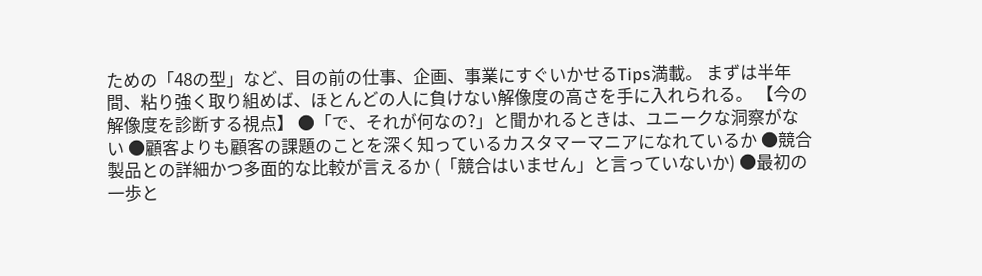ための「48の型」など、目の前の仕事、企画、事業にすぐいかせるTips満載。 まずは半年間、粘り強く取り組めば、ほとんどの人に負けない解像度の高さを手に入れられる。 【今の解像度を診断する視点】 ●「で、それが何なの?」と聞かれるときは、ユニークな洞察がない ●顧客よりも顧客の課題のことを深く知っているカスタマーマニアになれているか ●競合製品との詳細かつ多面的な比較が言えるか (「競合はいません」と言っていないか) ●最初の一歩と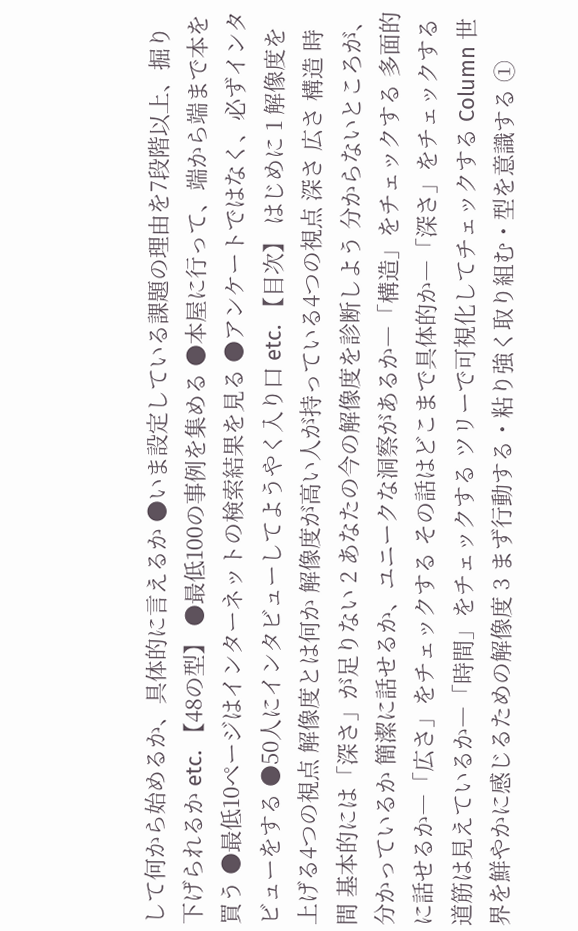して何から始めるか、具体的に言えるか ●いま設定している課題の理由を7段階以上、掘り下げられるか etc. 【48の型】 ●最低100の事例を集める ●本屋に行って、端から端まで本を買う ●最低10ページはインターネットの検索結果を見る ●アンケートではなく、必ずインタビューをする ●50人にインタビューしてようやく入り口 etc. 【目次】 はじめに 1 解像度を上げる4つの視点 解像度とは何か 解像度が高い人が持っている4つの視点 深さ 広さ 構造 時間 基本的には「深さ」が足りない 2 あなたの今の解像度を診断しよう 分からないところが、分かっているか 簡潔に話せるか、ユニークな洞察があるか―「構造」をチェックする 多面的に話せるか―「広さ」をチェックする その話はどこまで具体的か―「深さ」をチェックする 道筋は見えているか―「時間」をチェックする ツリーで可視化してチェックする Column 世界を鮮やかに感じるための解像度 3 まず行動する・粘り強く取り組む・型を意識する ①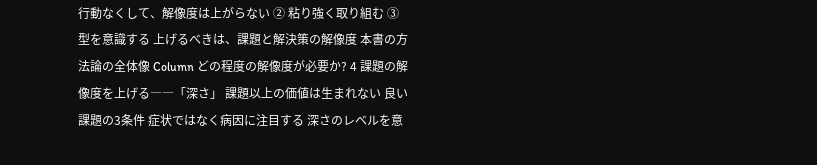行動なくして、解像度は上がらない ② 粘り強く取り組む ③ 型を意識する 上げるべきは、課題と解決策の解像度 本書の方法論の全体像 Column どの程度の解像度が必要か? 4 課題の解像度を上げる――「深さ」 課題以上の価値は生まれない 良い課題の3条件 症状ではなく病因に注目する 深さのレベルを意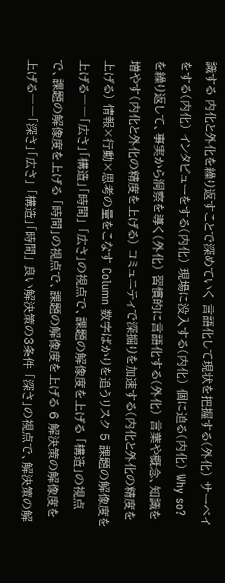識する 内化と外化を繰り返すことで深めていく 言語化して現状を把握する(外化) サーベイをする(内化) インタビューをする(内化) 現場に没入する(内化) 個に迫る(内化) Why so? を繰り返して、事実から洞察を導く(外化) 習慣的に言語化する(外化) 言葉や概念、知識を増やす(内化と外化の精度を上げる) コミュニティで深掘りを加速する(内化と外化の精度を上げる) 情報×行動×思考の量をこなす Column 数字ばかりを追うリスク 5 課題の解像度を上げる――「広さ」「構造」「時間」 「広さ」の視点で、課題の解像度を上げる 「構造」の視点で、課題の解像度を上げる 「時間」の視点で、課題の解像度を上げる 6 解決策の解像度を上げる――「深さ」「広さ」 「構造」「時間」 良い解決策の3条件 「深さ」の視点で、解決策の解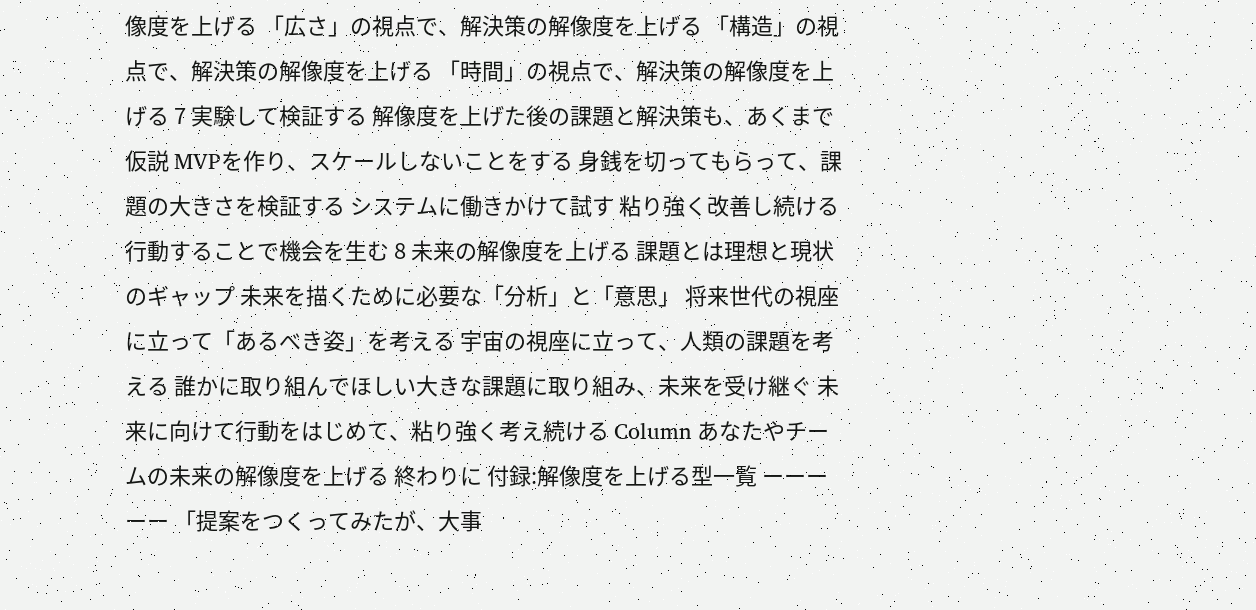像度を上げる 「広さ」の視点で、解決策の解像度を上げる 「構造」の視点で、解決策の解像度を上げる 「時間」の視点で、解決策の解像度を上げる 7 実験して検証する 解像度を上げた後の課題と解決策も、あくまで仮説 MVPを作り、スケールしないことをする 身銭を切ってもらって、課題の大きさを検証する システムに働きかけて試す 粘り強く改善し続ける 行動することで機会を生む 8 未来の解像度を上げる 課題とは理想と現状のギャップ 未来を描くために必要な「分析」と「意思」 将来世代の視座に立って「あるべき姿」を考える 宇宙の視座に立って、人類の課題を考える 誰かに取り組んでほしい大きな課題に取り組み、未来を受け継ぐ 未来に向けて行動をはじめて、粘り強く考え続ける Column あなたやチームの未来の解像度を上げる 終わりに 付録:解像度を上げる型一覧 ーーーーー 「提案をつくってみたが、大事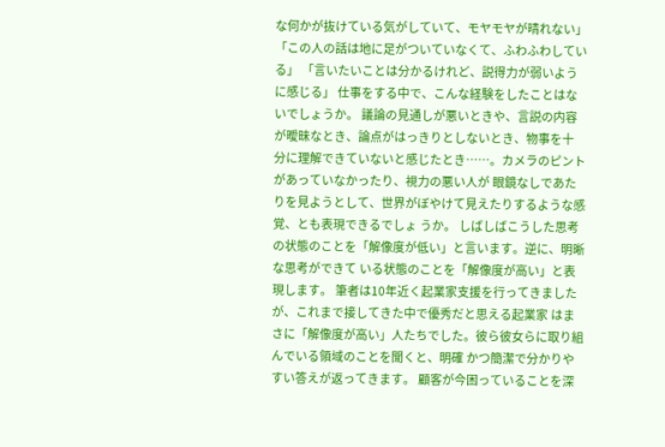な何かが抜けている気がしていて、モヤモヤが晴れない」 「この人の話は地に足がついていなくて、ふわふわしている」 「言いたいことは分かるけれど、説得力が弱いように感じる」 仕事をする中で、こんな経験をしたことはないでしょうか。 議論の見通しが悪いときや、言説の内容が曖昧なとき、論点がはっきりとしないとき、物事を十 分に理解できていないと感じたとき……。カメラのピントがあっていなかったり、視力の悪い人が 眼鏡なしであたりを見ようとして、世界がぼやけて見えたりするような感覚、とも表現できるでしょ うか。 しばしばこうした思考の状態のことを「解像度が低い」と言います。逆に、明晰な思考ができて いる状態のことを「解像度が高い」と表現します。 筆者は10年近く起業家支援を行ってきましたが、これまで接してきた中で優秀だと思える起業家 はまさに「解像度が高い」人たちでした。彼ら彼女らに取り組んでいる領域のことを聞くと、明確 かつ簡潔で分かりやすい答えが返ってきます。 顧客が今困っていることを深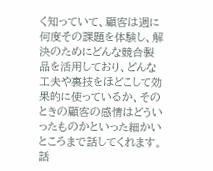く知っていて、顧客は週に何度その課題を体験し、解決のためにどんな競合製品を活用しており、どんな工夫や裏技をほどこして効果的に使っているか、そのときの顧客の感情はどういったものかといった細かいところまで話してくれます。話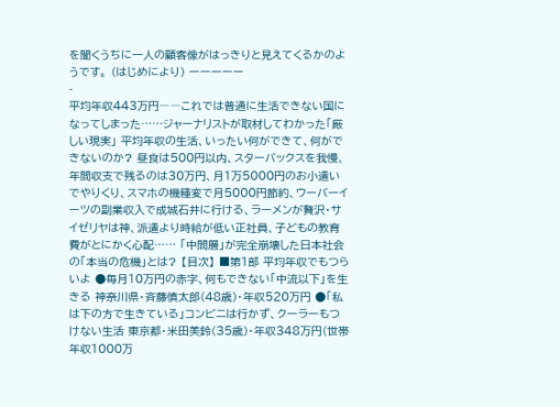を聞くうちに一人の顧客像がはっきりと見えてくるかのようです。 (はじめにより) ーーーーー
-
平均年収443万円――これでは普通に生活できない国になってしまった……ジャーナリストが取材してわかった「厳しい現実」 平均年収の生活、いったい何ができて、何ができないのか? 昼食は500円以内、スターバックスを我慢、年間収支で残るのは30万円、月1万5000円のお小遣いでやりくり、スマホの機種変で月5000円節約、ウーバーイーツの副業収入で成城石井に行ける、ラーメンが贅沢・サイゼリヤは神、派遣より時給が低い正社員、子どもの教育費がとにかく心配…… 「中間層」が完全崩壊した日本社会の「本当の危機」とは? 【目次】 ■第1部 平均年収でもつらいよ ●毎月10万円の赤字、何もできない「中流以下」を生きる 神奈川県・斉藤慎太郎(48歳)・年収520万円 ●「私は下の方で生きている」コンビニは行かず、クーラーもつけない生活 東京都・米田美鈴(35歳)・年収348万円(世帯年収1000万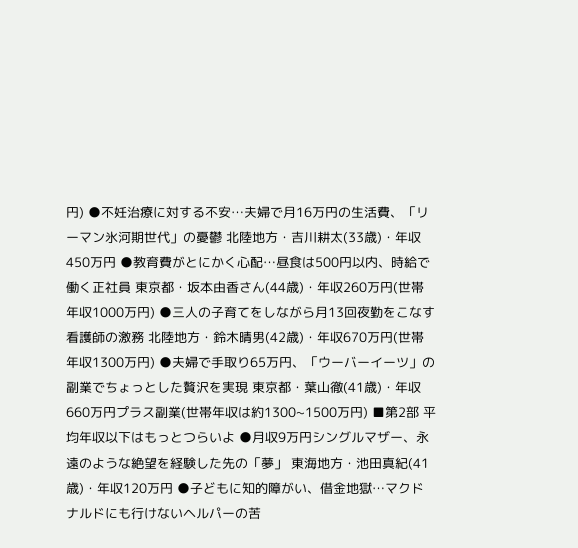円) ●不妊治療に対する不安…夫婦で月16万円の生活費、「リーマン氷河期世代」の憂鬱 北陸地方・吉川耕太(33歳)・年収450万円 ●教育費がとにかく心配…昼食は500円以内、時給で働く正社員 東京都・坂本由香さん(44歳)・年収260万円(世帯年収1000万円) ●三人の子育てをしながら月13回夜勤をこなす看護師の激務 北陸地方・鈴木晴男(42歳)・年収670万円(世帯年収1300万円) ●夫婦で手取り65万円、「ウーバーイーツ」の副業でちょっとした贅沢を実現 東京都・葉山徹(41歳)・年収660万円プラス副業(世帯年収は約1300~1500万円) ■第2部 平均年収以下はもっとつらいよ ●月収9万円シングルマザー、永遠のような絶望を経験した先の「夢」 東海地方・池田真紀(41歳)・年収120万円 ●子どもに知的障がい、借金地獄…マクドナルドにも行けないヘルパーの苦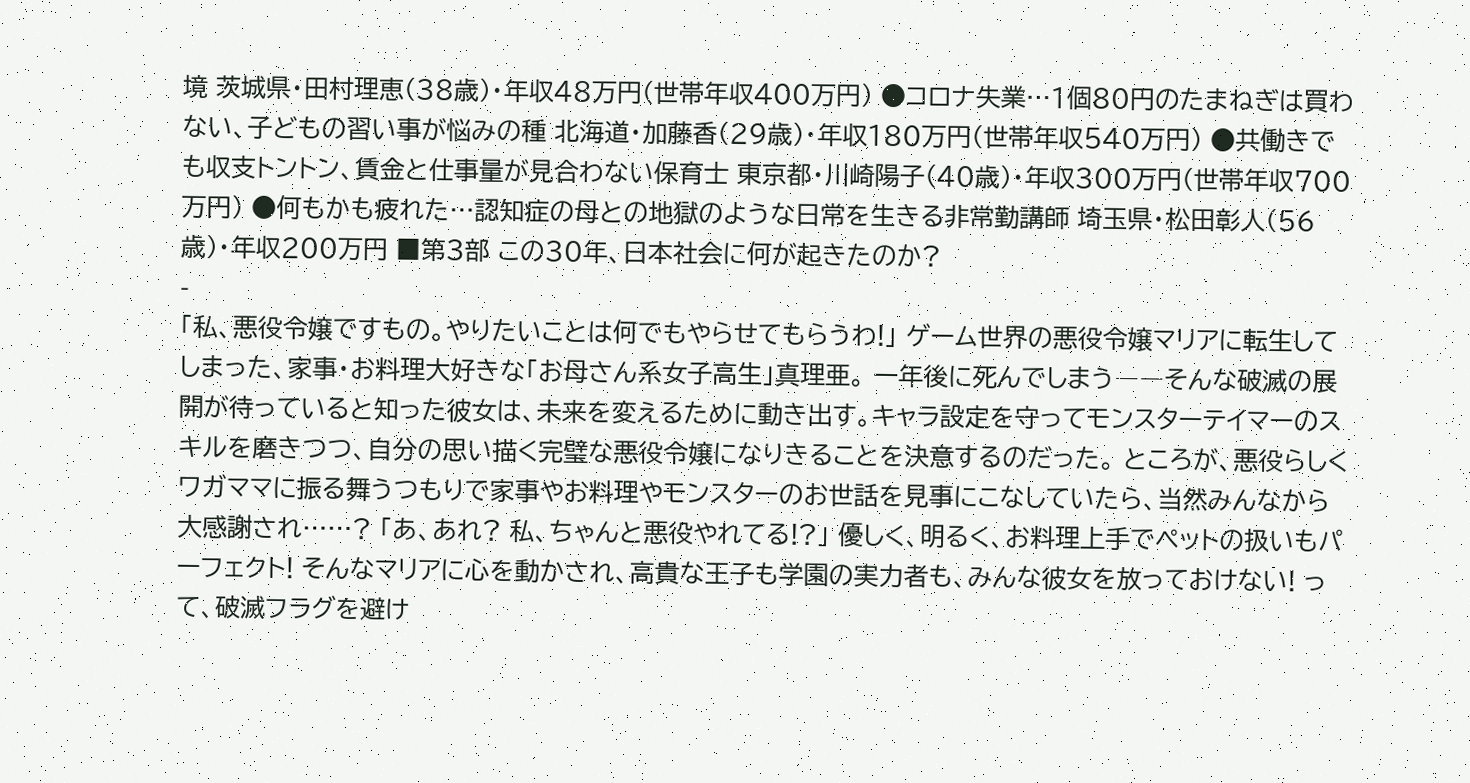境 茨城県・田村理恵(38歳)・年収48万円(世帯年収400万円) ●コロナ失業…1個80円のたまねぎは買わない、子どもの習い事が悩みの種 北海道・加藤香(29歳)・年収180万円(世帯年収540万円) ●共働きでも収支トントン、賃金と仕事量が見合わない保育士 東京都・川崎陽子(40歳)・年収300万円(世帯年収700万円) ●何もかも疲れた…認知症の母との地獄のような日常を生きる非常勤講師 埼玉県・松田彰人(56歳)・年収200万円 ■第3部 この30年、日本社会に何が起きたのか?
-
「私、悪役令嬢ですもの。やりたいことは何でもやらせてもらうわ!」 ゲーム世界の悪役令嬢マリアに転生してしまった、家事・お料理大好きな「お母さん系女子高生」真理亜。 一年後に死んでしまう――そんな破滅の展開が待っていると知った彼女は、未来を変えるために動き出す。キャラ設定を守ってモンスターテイマーのスキルを磨きつつ、自分の思い描く完璧な悪役令嬢になりきることを決意するのだった。 ところが、悪役らしくワガママに振る舞うつもりで家事やお料理やモンスターのお世話を見事にこなしていたら、当然みんなから大感謝され……? 「あ、あれ? 私、ちゃんと悪役やれてる!?」 優しく、明るく、お料理上手でペットの扱いもパーフェクト! そんなマリアに心を動かされ、高貴な王子も学園の実力者も、みんな彼女を放っておけない! って、破滅フラグを避け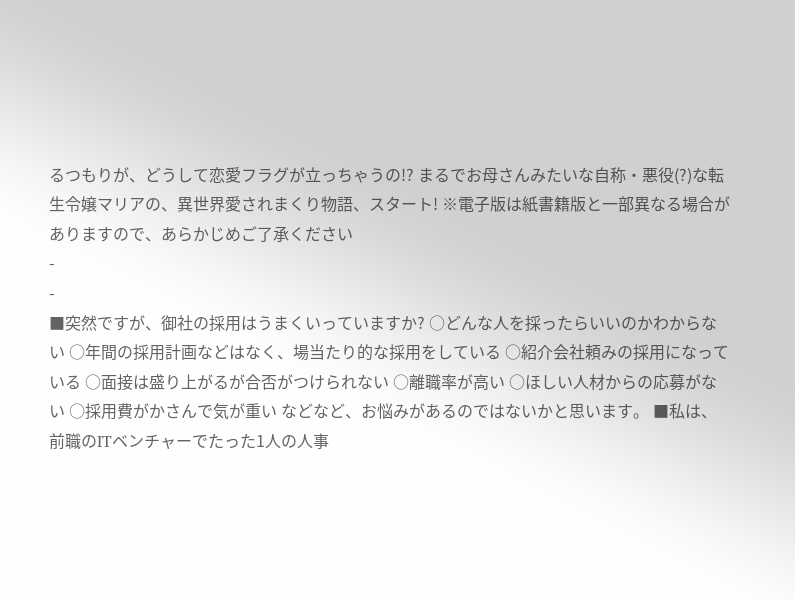るつもりが、どうして恋愛フラグが立っちゃうの!? まるでお母さんみたいな自称・悪役(?)な転生令嬢マリアの、異世界愛されまくり物語、スタート! ※電子版は紙書籍版と一部異なる場合がありますので、あらかじめご了承ください
-
-
■突然ですが、御社の採用はうまくいっていますか? ○どんな人を採ったらいいのかわからない ○年間の採用計画などはなく、場当たり的な採用をしている ○紹介会社頼みの採用になっている ○面接は盛り上がるが合否がつけられない ○離職率が高い ○ほしい人材からの応募がない ○採用費がかさんで気が重い などなど、お悩みがあるのではないかと思います。 ■私は、前職のITベンチャーでたった1人の人事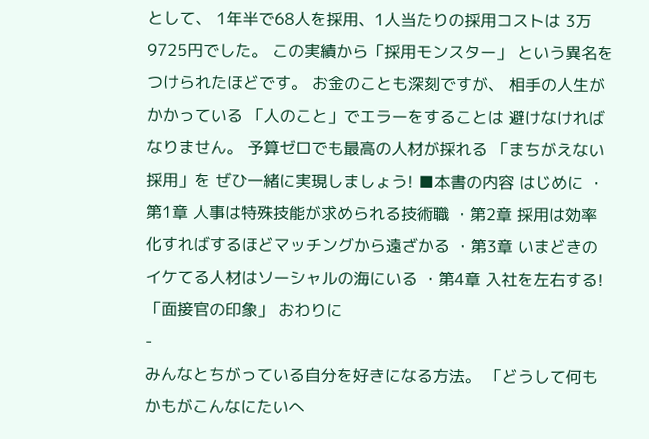として、 1年半で68人を採用、1人当たりの採用コストは 3万9725円でした。 この実績から「採用モンスター」 という異名をつけられたほどです。 お金のことも深刻ですが、 相手の人生がかかっている 「人のこと」でエラーをすることは 避けなければなりません。 予算ゼロでも最高の人材が採れる 「まちがえない採用」を ぜひ一緒に実現しましょう! ■本書の内容 はじめに ・第1章 人事は特殊技能が求められる技術職 ・第2章 採用は効率化すればするほどマッチングから遠ざかる ・第3章 いまどきのイケてる人材はソーシャルの海にいる ・第4章 入社を左右する!「面接官の印象」 おわりに
-
みんなとちがっている自分を好きになる方法。 「どうして何もかもがこんなにたいへ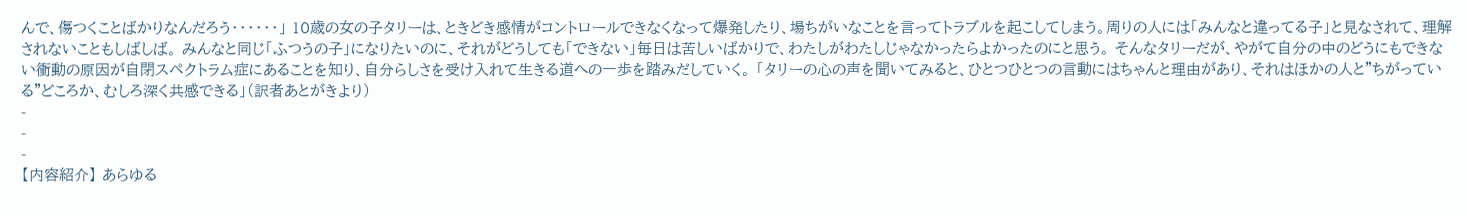んで、傷つくことばかりなんだろう・・・・・・」 10歳の女の子タリーは、ときどき感情がコントロールできなくなって爆発したり、場ちがいなことを言ってトラブルを起こしてしまう。周りの人には「みんなと違ってる子」と見なされて、理解されないこともしばしば。 みんなと同じ「ふつうの子」になりたいのに、それがどうしても「できない」毎日は苦しいばかりで、わたしがわたしじゃなかったらよかったのにと思う。 そんなタリーだが、やがて自分の中のどうにもできない衝動の原因が自閉スペクトラム症にあることを知り、自分らしさを受け入れて生きる道への一歩を踏みだしていく。 「タリーの心の声を聞いてみると、ひとつひとつの言動にはちゃんと理由があり、それはほかの人と"ちがっている"どころか、むしろ深く共感できる」(訳者あとがきより)
-
-
-
【内容紹介】 あらゆる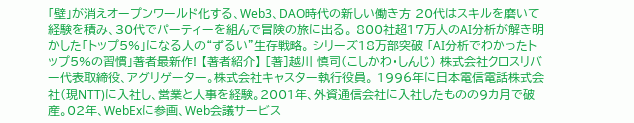「壁」が消えオープンワールド化する、Web3、DAO時代の新しい働き方 20代はスキルを磨いて経験を積み、30代でパーティーを組んで冒険の旅に出る。 800社超17万人のAI分析が解き明かした「トップ5%」になる人の“ずるい”生存戦略。 シリーズ18万部突破 「AI分析でわかったトップ5%の習慣」著者最新作! 【著者紹介】 [著]越川 慎司(こしかわ・しんじ) 株式会社クロスリバー代表取締役、アグリゲーター。株式会社キャスター執行役員。 1996年に日本電信電話株式会社(現NTT)に入社し、営業と人事を経験。2001年、外資通信会社に入社したものの9カ月で破産。02年、WebExに参画、Web会議サービス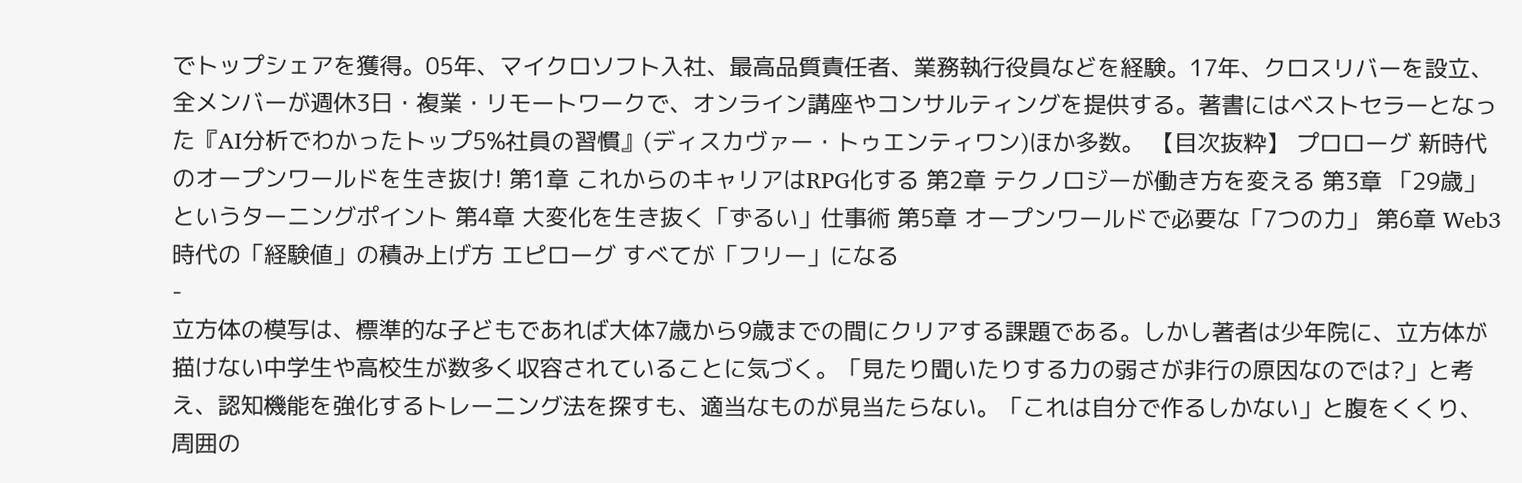でトップシェアを獲得。05年、マイクロソフト入社、最高品質責任者、業務執行役員などを経験。17年、クロスリバーを設立、全メンバーが週休3日・複業・リモートワークで、オンライン講座やコンサルティングを提供する。著書にはベストセラーとなった『AI分析でわかったトップ5%社員の習慣』(ディスカヴァー・トゥエンティワン)ほか多数。 【目次抜粋】 プロローグ 新時代のオープンワールドを生き抜け! 第1章 これからのキャリアはRPG化する 第2章 テクノロジーが働き方を変える 第3章 「29歳」というターニングポイント 第4章 大変化を生き抜く「ずるい」仕事術 第5章 オープンワールドで必要な「7つの力」 第6章 Web3時代の「経験値」の積み上げ方 エピローグ すべてが「フリー」になる
-
立方体の模写は、標準的な子どもであれば大体7歳から9歳までの間にクリアする課題である。しかし著者は少年院に、立方体が描けない中学生や高校生が数多く収容されていることに気づく。「見たり聞いたりする力の弱さが非行の原因なのでは?」と考え、認知機能を強化するトレーニング法を探すも、適当なものが見当たらない。「これは自分で作るしかない」と腹をくくり、周囲の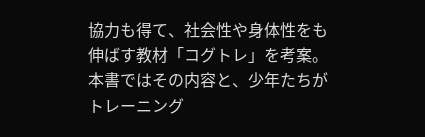協力も得て、社会性や身体性をも伸ばす教材「コグトレ」を考案。本書ではその内容と、少年たちがトレーニング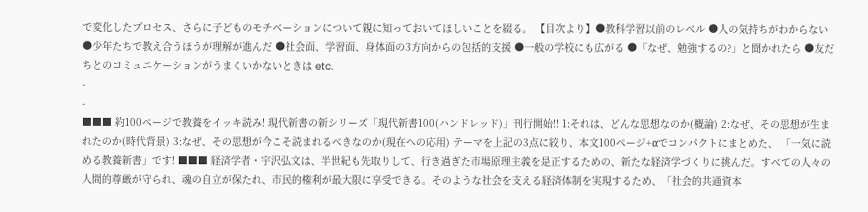で変化したプロセス、さらに子どものモチベーションについて親に知っておいてほしいことを綴る。 【目次より】●教科学習以前のレベル ●人の気持ちがわからない ●少年たちで教え合うほうが理解が進んだ ●社会面、学習面、身体面の3方向からの包括的支援 ●一般の学校にも広がる ●「なぜ、勉強するの?」と聞かれたら ●友だちとのコミュニケーションがうまくいかないときは etc.
-
-
■■■ 約100ページで教養をイッキ読み! 現代新書の新シリーズ「現代新書100(ハンドレッド)」刊行開始!! 1:それは、どんな思想なのか(概論) 2:なぜ、その思想が生まれたのか(時代背景) 3:なぜ、その思想が今こそ読まれるべきなのか(現在への応用) テーマを上記の3点に絞り、本文100ページ+αでコンパクトにまとめた、 「一気に読める教養新書」です! ■■■ 経済学者・宇沢弘文は、半世紀も先取りして、行き過ぎた市場原理主義を是正するための、新たな経済学づくりに挑んだ。すべての人々の人間的尊厳が守られ、魂の自立が保たれ、市民的権利が最大限に享受できる。そのような社会を支える経済体制を実現するため、「社会的共通資本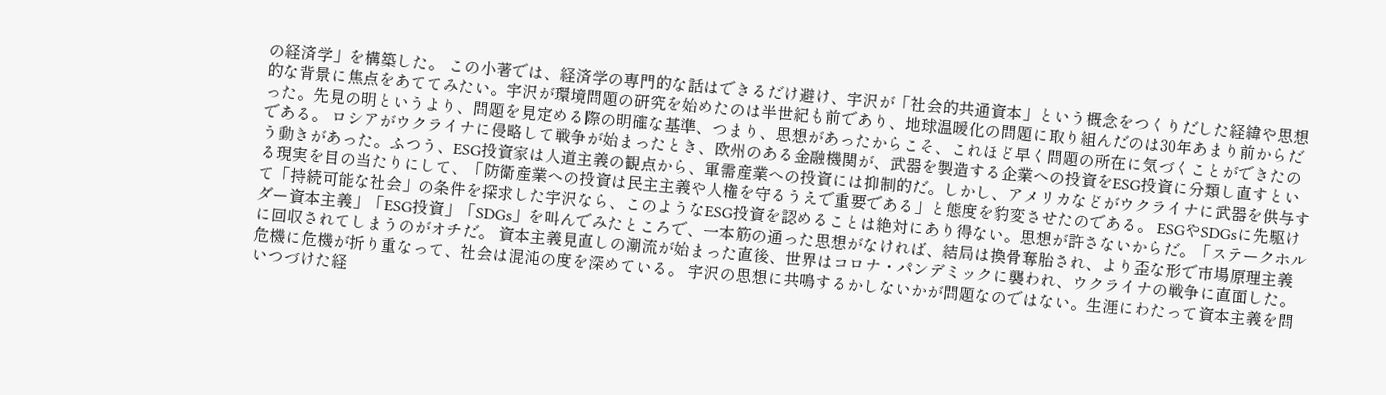の経済学」を構築した。 この小著では、経済学の専門的な話はできるだけ避け、宇沢が「社会的共通資本」という概念をつくりだした経緯や思想的な背景に焦点をあててみたい。宇沢が環境問題の研究を始めたのは半世紀も前であり、地球温暖化の問題に取り組んだのは30年あまり前からだった。先見の明というより、問題を見定める際の明確な基準、つまり、思想があったからこそ、これほど早く問題の所在に気づくことができたのである。 ロシアがウクライナに侵略して戦争が始まったとき、欧州のある金融機関が、武器を製造する企業への投資をESG投資に分類し直すという動きがあった。ふつう、ESG投資家は人道主義の観点から、軍需産業への投資には抑制的だ。しかし、アメリカなどがウクライナに武器を供与する現実を目の当たりにして、「防衛産業への投資は民主主義や人権を守るうえで重要である」と態度を豹変させたのである。 ESGやSDGsに先駆けて「持続可能な社会」の条件を探求した宇沢なら、このようなESG投資を認めることは絶対にあり得ない。思想が許さないからだ。「ステークホルダー資本主義」「ESG投資」「SDGs」を叫んでみたところで、一本筋の通った思想がなければ、結局は換骨奪胎され、より歪な形で市場原理主義に回収されてしまうのがオチだ。 資本主義見直しの潮流が始まった直後、世界はコロナ・パンデミックに襲われ、ウクライナの戦争に直面した。危機に危機が折り重なって、社会は混沌の度を深めている。 宇沢の思想に共鳴するかしないかが問題なのではない。生涯にわたって資本主義を問いつづけた経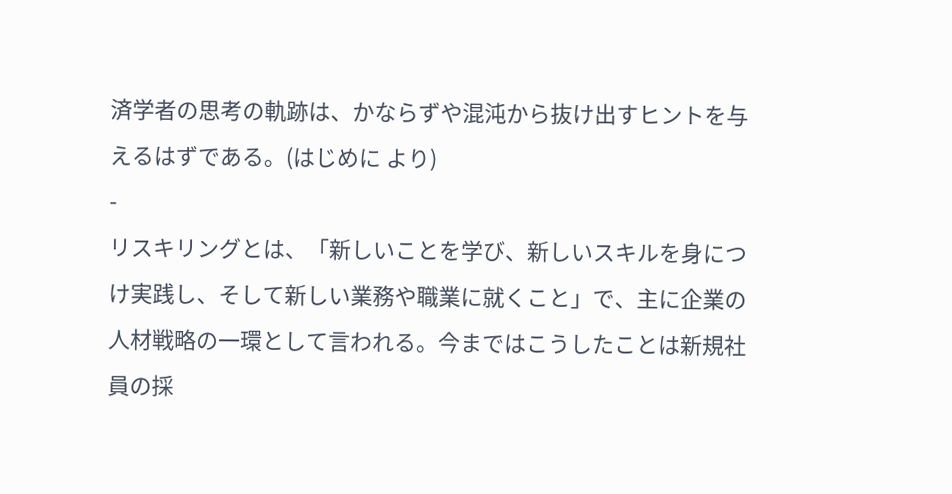済学者の思考の軌跡は、かならずや混沌から抜け出すヒントを与えるはずである。(はじめに より)
-
リスキリングとは、「新しいことを学び、新しいスキルを身につけ実践し、そして新しい業務や職業に就くこと」で、主に企業の人材戦略の一環として言われる。今まではこうしたことは新規社員の採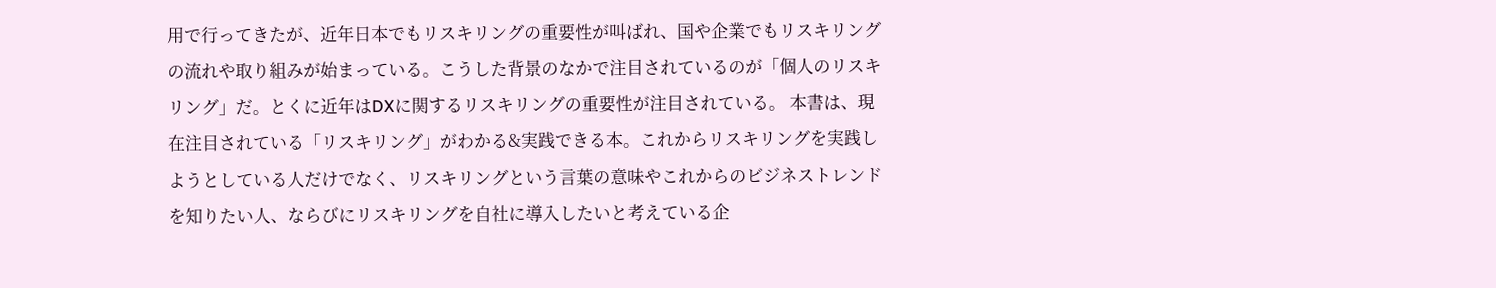用で行ってきたが、近年日本でもリスキリングの重要性が叫ばれ、国や企業でもリスキリングの流れや取り組みが始まっている。こうした背景のなかで注目されているのが「個人のリスキリング」だ。とくに近年はDXに関するリスキリングの重要性が注目されている。 本書は、現在注目されている「リスキリング」がわかる&実践できる本。これからリスキリングを実践しようとしている人だけでなく、リスキリングという言葉の意味やこれからのビジネストレンドを知りたい人、ならびにリスキリングを自社に導入したいと考えている企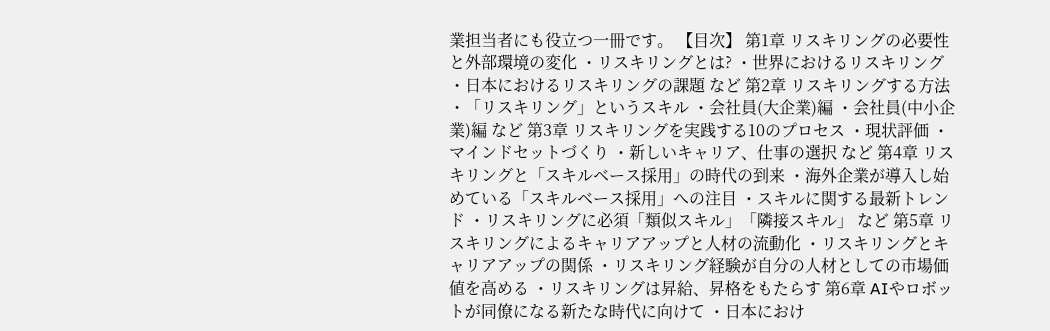業担当者にも役立つ一冊です。 【目次】 第1章 リスキリングの必要性と外部環境の変化 ・リスキリングとは? ・世界におけるリスキリング ・日本におけるリスキリングの課題 など 第2章 リスキリングする方法 ・「リスキリング」というスキル ・会社員(大企業)編 ・会社員(中小企業)編 など 第3章 リスキリングを実践する10のプロセス ・現状評価 ・マインドセットづくり ・新しいキャリア、仕事の選択 など 第4章 リスキリングと「スキルベース採用」の時代の到来 ・海外企業が導入し始めている「スキルベース採用」への注目 ・スキルに関する最新トレンド ・リスキリングに必須「類似スキル」「隣接スキル」 など 第5章 リスキリングによるキャリアアップと人材の流動化 ・リスキリングとキャリアアップの関係 ・リスキリング経験が自分の人材としての市場価値を高める ・リスキリングは昇給、昇格をもたらす 第6章 AIやロボットが同僚になる新たな時代に向けて ・日本におけ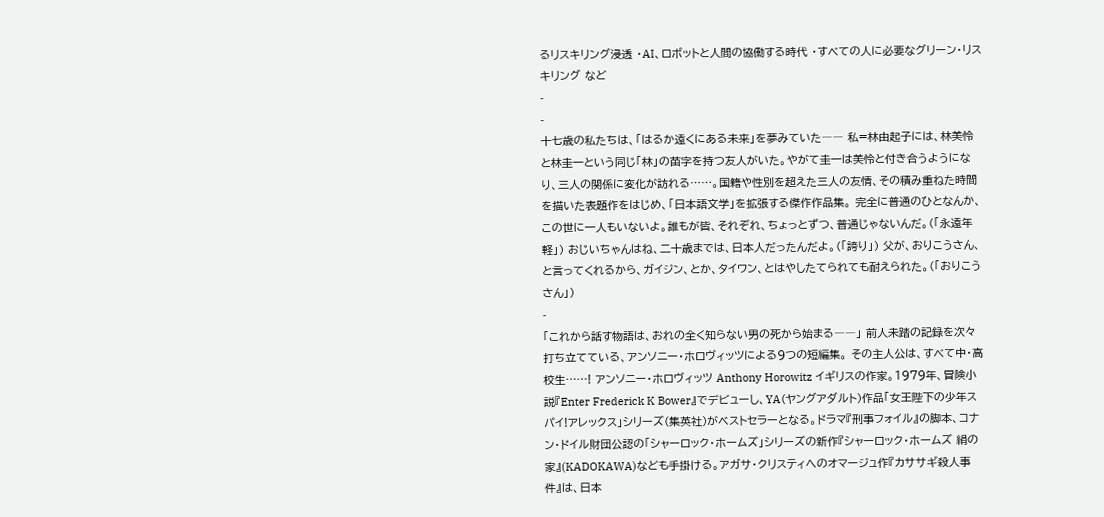るリスキリング浸透 ・AI、ロボットと人間の協働する時代 ・すべての人に必要なグリーン・リスキリング など
-
-
十七歳の私たちは、「はるか遠くにある未来」を夢みていた―― 私=林由起子には、林美怜と林圭一という同じ「林」の苗字を持つ友人がいた。やがて圭一は美怜と付き合うようになり、三人の関係に変化が訪れる……。国籍や性別を超えた三人の友情、その積み重ねた時間を描いた表題作をはじめ、「日本語文学」を拡張する傑作作品集。 完全に普通のひとなんか、この世に一人もいないよ。誰もが皆、それぞれ、ちょっとずつ、普通じゃないんだ。(「永遠年軽」) おじいちゃんはね、二十歳までは、日本人だったんだよ。(「誇り」) 父が、おりこうさん、と言ってくれるから、ガイジン、とか、タイワン、とはやしたてられても耐えられた。(「おりこうさん」)
-
「これから話す物語は、おれの全く知らない男の死から始まる――」 前人未踏の記録を次々打ち立てている、アンソニー・ホロヴィッツによる9つの短編集。 その主人公は、すべて中・高校生……! アンソニー・ホロヴィッツ Anthony Horowitz イギリスの作家。1979年、冒険小説『Enter Frederick K Bower』でデビューし、YA(ヤングアダルト)作品「女王陛下の少年スパイ!アレックス」シリーズ(集英社)がベストセラーとなる。ドラマ『刑事フォイル』の脚本、コナン・ドイル財団公認の「シャーロック・ホームズ」シリーズの新作『シャーロック・ホームズ 絹の家』(KADOKAWA)なども手掛ける。アガサ・クリスティへのオマージュ作『カササギ殺人事件』は、日本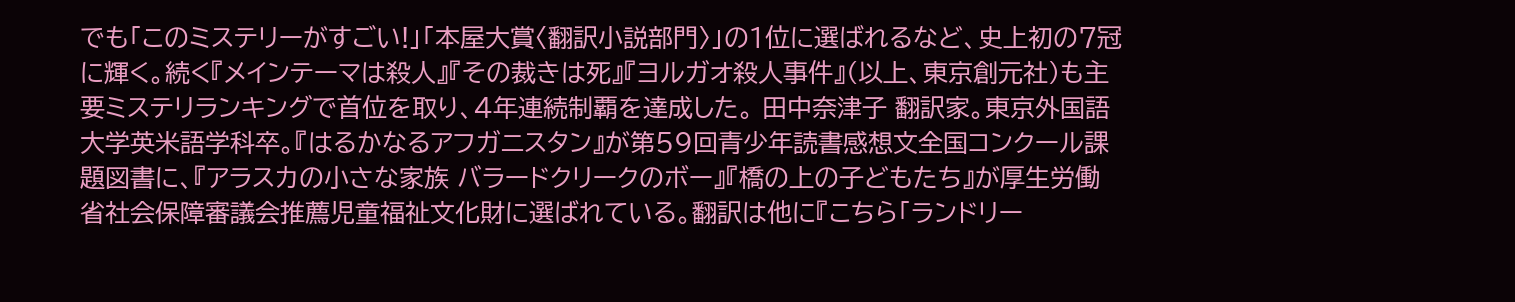でも「このミステリーがすごい!」「本屋大賞〈翻訳小説部門〉」の1位に選ばれるなど、史上初の7冠に輝く。続く『メインテーマは殺人』『その裁きは死』『ヨルガオ殺人事件』(以上、東京創元社)も主要ミステリランキングで首位を取り、4年連続制覇を達成した。 田中奈津子 翻訳家。東京外国語大学英米語学科卒。『はるかなるアフガニスタン』が第59回青少年読書感想文全国コンクール課題図書に、『アラスカの小さな家族 バラードクリークのボー』『橋の上の子どもたち』が厚生労働省社会保障審議会推薦児童福祉文化財に選ばれている。翻訳は他に『こちら「ランドリー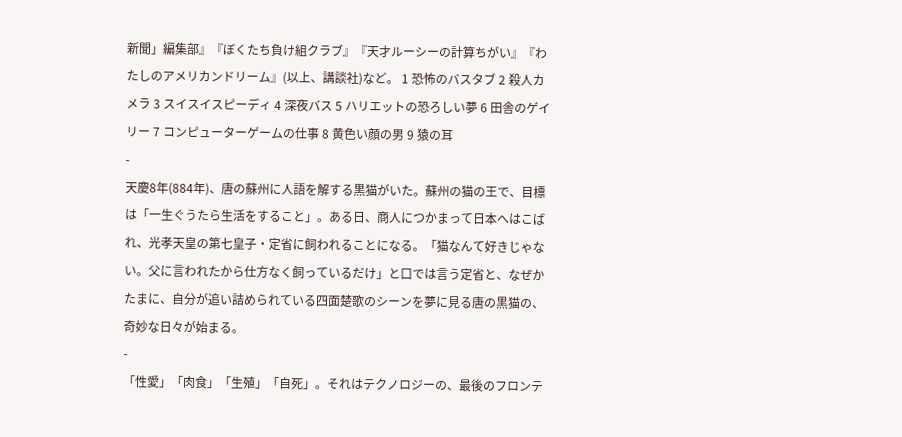新聞」編集部』『ぼくたち負け組クラブ』『天才ルーシーの計算ちがい』『わたしのアメリカンドリーム』(以上、講談社)など。 1 恐怖のバスタブ 2 殺人カメラ 3 スイスイスピーディ 4 深夜バス 5 ハリエットの恐ろしい夢 6 田舎のゲイリー 7 コンピューターゲームの仕事 8 黄色い顔の男 9 猿の耳
-
天慶8年(884年)、唐の蘇州に人語を解する黒猫がいた。蘇州の猫の王で、目標は「一生ぐうたら生活をすること」。ある日、商人につかまって日本へはこばれ、光孝天皇の第七皇子・定省に飼われることになる。「猫なんて好きじゃない。父に言われたから仕方なく飼っているだけ」と口では言う定省と、なぜかたまに、自分が追い詰められている四面楚歌のシーンを夢に見る唐の黒猫の、奇妙な日々が始まる。
-
「性愛」「肉食」「生殖」「自死」。それはテクノロジーの、最後のフロンテ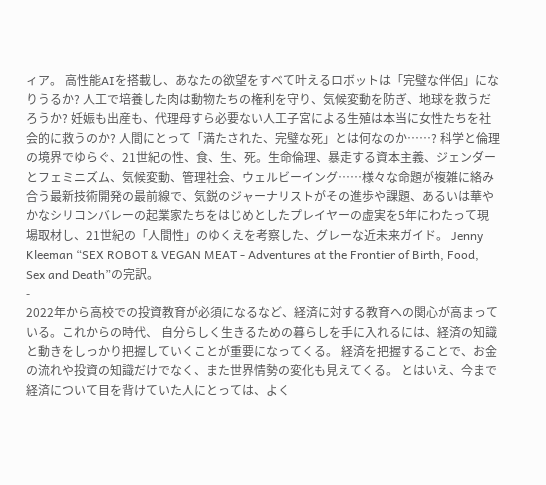ィア。 高性能AIを搭載し、あなたの欲望をすべて叶えるロボットは「完璧な伴侶」になりうるか? 人工で培養した肉は動物たちの権利を守り、気候変動を防ぎ、地球を救うだろうか? 妊娠も出産も、代理母すら必要ない人工子宮による生殖は本当に女性たちを社会的に救うのか? 人間にとって「満たされた、完璧な死」とは何なのか……? 科学と倫理の境界でゆらぐ、21世紀の性、食、生、死。生命倫理、暴走する資本主義、ジェンダーとフェミニズム、気候変動、管理社会、ウェルビーイング……様々な命題が複雑に絡み合う最新技術開発の最前線で、気鋭のジャーナリストがその進歩や課題、あるいは華やかなシリコンバレーの起業家たちをはじめとしたプレイヤーの虚実を5年にわたって現場取材し、21世紀の「人間性」のゆくえを考察した、グレーな近未来ガイド。 Jenny Kleeman “SEX ROBOT & VEGAN MEAT - Adventures at the Frontier of Birth, Food, Sex and Death”の完訳。
-
2022年から高校での投資教育が必須になるなど、経済に対する教育への関心が高まっている。これからの時代、 自分らしく生きるための暮らしを手に入れるには、経済の知識と動きをしっかり把握していくことが重要になってくる。 経済を把握することで、お金の流れや投資の知識だけでなく、また世界情勢の変化も見えてくる。 とはいえ、今まで経済について目を背けていた人にとっては、よく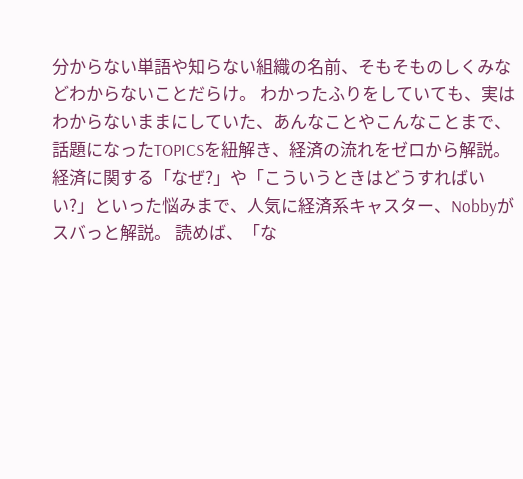分からない単語や知らない組織の名前、そもそものしくみなどわからないことだらけ。 わかったふりをしていても、実はわからないままにしていた、あんなことやこんなことまで、話題になったTOPICSを紐解き、経済の流れをゼロから解説。 経済に関する「なぜ?」や「こういうときはどうすればいい?」といった悩みまで、人気に経済系キャスター、Nobbyがスバっと解説。 読めば、「な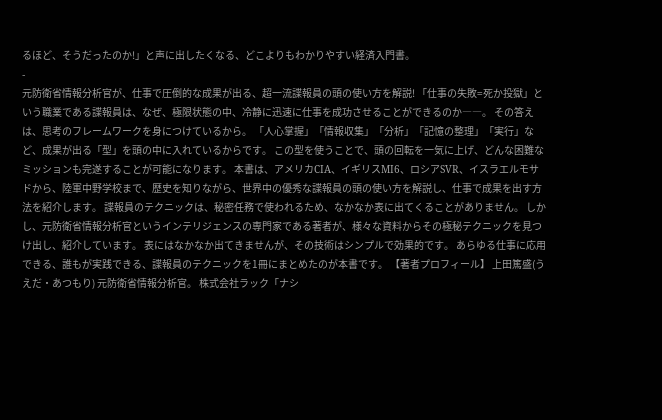るほど、そうだったのか!」と声に出したくなる、どこよりもわかりやすい経済入門書。
-
元防衛省情報分析官が、仕事で圧倒的な成果が出る、超一流諜報員の頭の使い方を解説! 「仕事の失敗=死か投獄」という職業である諜報員は、なぜ、極限状態の中、冷静に迅速に仕事を成功させることができるのか――。 その答えは、思考のフレームワークを身につけているから。 「人心掌握」「情報収集」「分析」「記憶の整理」「実行」など、成果が出る「型」を頭の中に入れているからです。 この型を使うことで、頭の回転を一気に上げ、どんな困難なミッションも完遂することが可能になります。 本書は、アメリカCIA、イギリスMI6、ロシアSVR、イスラエルモサドから、陸軍中野学校まで、歴史を知りながら、世界中の優秀な諜報員の頭の使い方を解説し、仕事で成果を出す方法を紹介します。 諜報員のテクニックは、秘密任務で使われるため、なかなか表に出てくることがありません。 しかし、元防衛省情報分析官というインテリジェンスの専門家である著者が、様々な資料からその極秘テクニックを見つけ出し、紹介しています。 表にはなかなか出てきませんが、その技術はシンプルで効果的です。 あらゆる仕事に応用できる、誰もが実践できる、諜報員のテクニックを1冊にまとめたのが本書です。 【著者プロフィール】 上田篤盛(うえだ・あつもり) 元防衛省情報分析官。 株式会社ラック「ナシ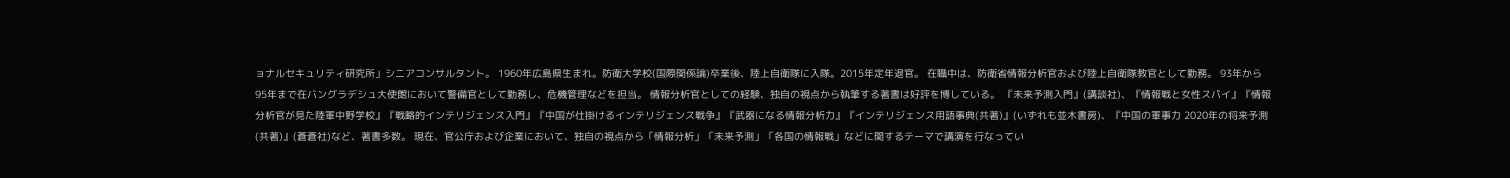ョナルセキュリティ研究所」シニアコンサルタント。 1960年広島県生まれ。防衛大学校(国際関係論)卒業後、陸上自衛隊に入隊。2015年定年退官。 在職中は、防衛省情報分析官および陸上自衛隊教官として勤務。 93年から95年まで在バングラデシュ大使館において警備官として勤務し、危機管理などを担当。 情報分析官としての経験、独自の視点から執筆する著書は好評を博している。 『未来予測入門』(講談社)、『情報戦と女性スパイ』『情報分析官が見た陸軍中野学校』『戦略的インテリジェンス入門』『中国が仕掛けるインテリジェンス戦争』『武器になる情報分析力』『インテリジェンス用語事典(共著)』(いずれも並木書房)、『中国の軍事力 2020年の将来予測(共著)』(蒼蒼社)など、著書多数。 現在、官公庁および企業において、独自の視点から「情報分析」「未来予測」「各国の情報戦」などに関するテーマで講演を行なってい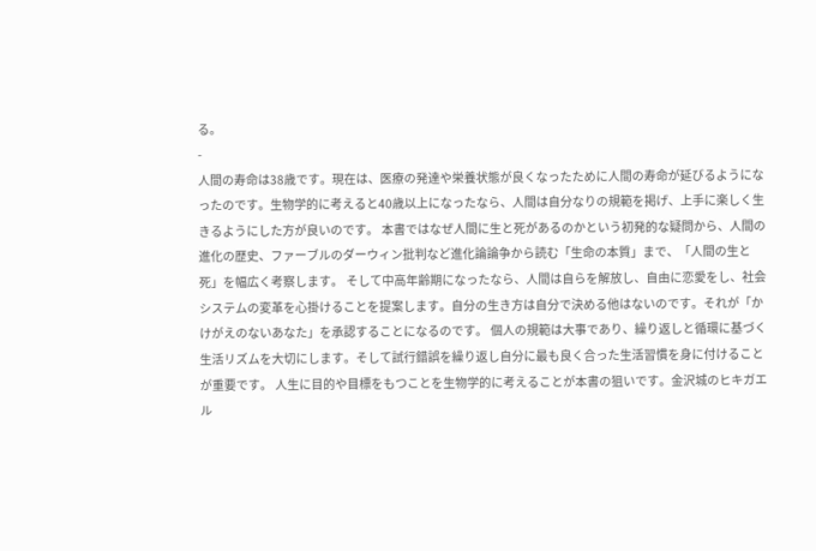る。
-
人間の寿命は38歳です。現在は、医療の発達や栄養状態が良くなったために人間の寿命が延びるようになったのです。生物学的に考えると40歳以上になったなら、人間は自分なりの規範を掲げ、上手に楽しく生きるようにした方が良いのです。 本書ではなぜ人間に生と死があるのかという初発的な疑問から、人間の進化の歴史、ファーブルのダーウィン批判など進化論論争から読む「生命の本質」まで、「人間の生と死」を幅広く考察します。 そして中高年齢期になったなら、人間は自らを解放し、自由に恋愛をし、社会システムの変革を心掛けることを提案します。自分の生き方は自分で決める他はないのです。それが「かけがえのないあなた」を承認することになるのです。 個人の規範は大事であり、繰り返しと循環に基づく生活リズムを大切にします。そして試行錯誤を繰り返し自分に最も良く合った生活習慣を身に付けることが重要です。 人生に目的や目標をもつことを生物学的に考えることが本書の狙いです。金沢城のヒキガエル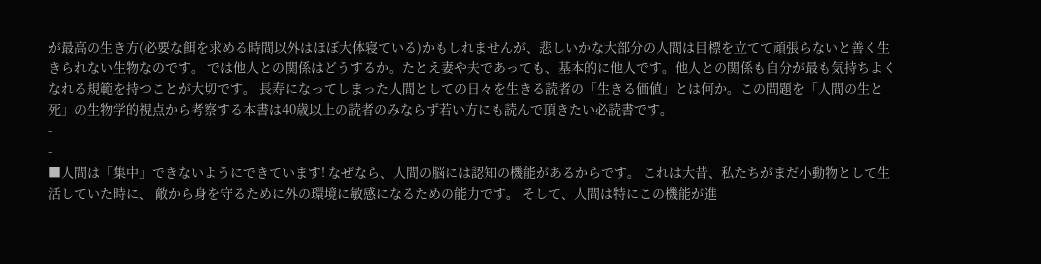が最高の生き方(必要な餌を求める時間以外はほぼ大体寝ている)かもしれませんが、悲しいかな大部分の人間は目標を立てて頑張らないと善く生きられない生物なのです。 では他人との関係はどうするか。たとえ妻や夫であっても、基本的に他人です。他人との関係も自分が最も気持ちよくなれる規範を持つことが大切です。 長寿になってしまった人間としての日々を生きる読者の「生きる価値」とは何か。この問題を「人間の生と死」の生物学的視点から考察する本書は40歳以上の読者のみならず若い方にも読んで頂きたい必読書です。
-
-
■人間は「集中」できないようにできています! なぜなら、人間の脳には認知の機能があるからです。 これは大昔、私たちがまだ小動物として生活していた時に、 敵から身を守るために外の環境に敏感になるための能力です。 そして、人間は特にこの機能が進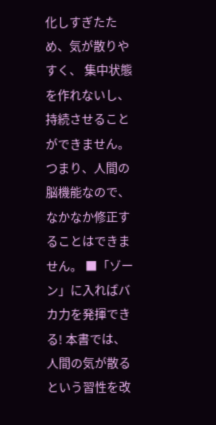化しすぎたため、気が散りやすく、 集中状態を作れないし、持続させることができません。 つまり、人間の脳機能なので、なかなか修正することはできません。 ■「ゾーン」に入ればバカ力を発揮できる! 本書では、人間の気が散るという習性を改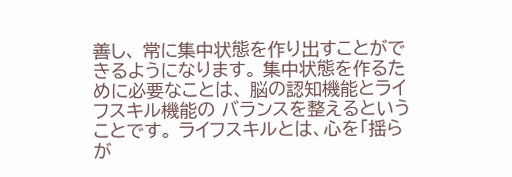善し、 常に集中状態を作り出すことができるようになります。 集中状態を作るために必要なことは、 脳の認知機能とライフスキル機能の バランスを整えるということです。 ライフスキルとは、心を「揺らが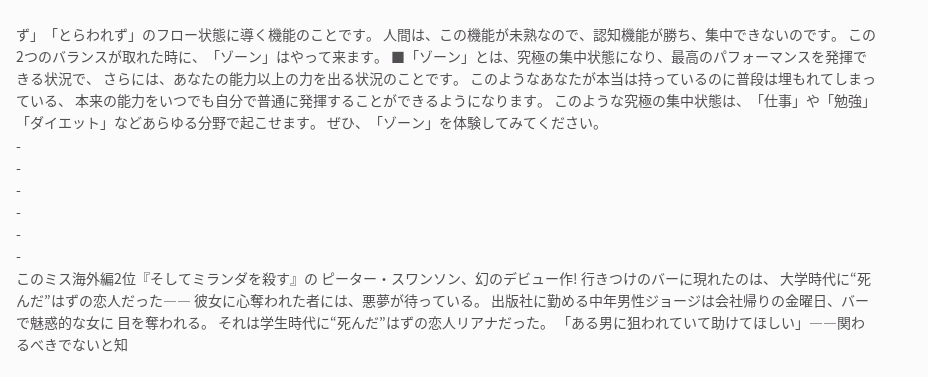ず」「とらわれず」のフロー状態に導く機能のことです。 人間は、この機能が未熟なので、認知機能が勝ち、集中できないのです。 この2つのバランスが取れた時に、「ゾーン」はやって来ます。 ■「ゾーン」とは、究極の集中状態になり、最高のパフォーマンスを発揮できる状況で、 さらには、あなたの能力以上の力を出る状況のことです。 このようなあなたが本当は持っているのに普段は埋もれてしまっている、 本来の能力をいつでも自分で普通に発揮することができるようになります。 このような究極の集中状態は、「仕事」や「勉強」「ダイエット」などあらゆる分野で起こせます。 ぜひ、「ゾーン」を体験してみてください。
-
-
-
-
-
-
このミス海外編2位『そしてミランダを殺す』の ピーター・スワンソン、幻のデビュー作! 行きつけのバーに現れたのは、 大学時代に“死んだ”はずの恋人だった―― 彼女に心奪われた者には、悪夢が待っている。 出版社に勤める中年男性ジョージは会社帰りの金曜日、バーで魅惑的な女に 目を奪われる。 それは学生時代に“死んだ”はずの恋人リアナだった。 「ある男に狙われていて助けてほしい」――関わるべきでないと知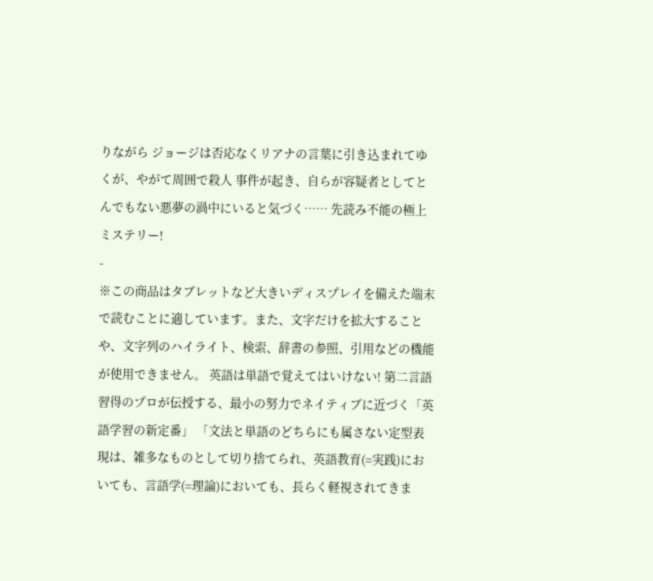りながら ジョージは否応なくリアナの言葉に引き込まれてゆくが、やがて周囲で殺人 事件が起き、自らが容疑者としてとんでもない悪夢の渦中にいると気づく…… 先読み不能の極上ミステリー!
-
※この商品はタブレットなど大きいディスプレイを備えた端末で読むことに適しています。また、文字だけを拡大することや、文字列のハイライト、検索、辞書の参照、引用などの機能が使用できません。 英語は単語で覚えてはいけない! 第二言語習得のプロが伝授する、最小の努力でネイティブに近づく「英語学習の新定番」 「文法と単語のどちらにも属さない定型表現は、雑多なものとして切り捨てられ、英語教育(=実践)においても、言語学(=理論)においても、長らく軽視されてきま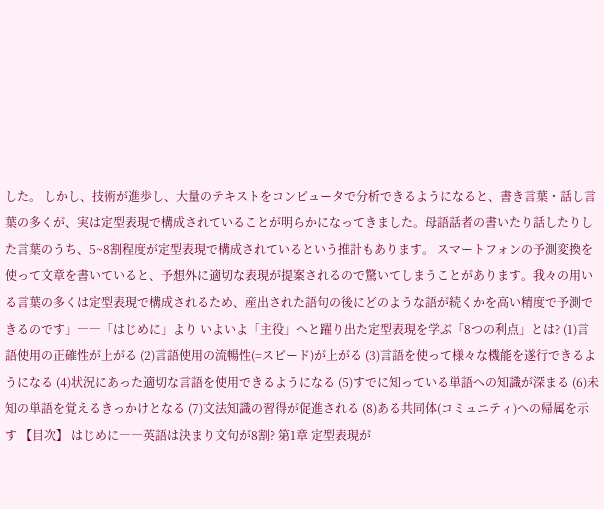した。 しかし、技術が進歩し、大量のテキストをコンピュータで分析できるようになると、書き言葉・話し言葉の多くが、実は定型表現で構成されていることが明らかになってきました。母語話者の書いたり話したりした言葉のうち、5~8割程度が定型表現で構成されているという推計もあります。 スマートフォンの予測変換を使って文章を書いていると、予想外に適切な表現が提案されるので驚いてしまうことがあります。我々の用いる言葉の多くは定型表現で構成されるため、産出された語句の後にどのような語が続くかを高い精度で予測できるのです」――「はじめに」より いよいよ「主役」へと躍り出た定型表現を学ぶ「8つの利点」とは? (1)言語使用の正確性が上がる (2)言語使用の流暢性(=スピード)が上がる (3)言語を使って様々な機能を遂行できるようになる (4)状況にあった適切な言語を使用できるようになる (5)すでに知っている単語への知識が深まる (6)未知の単語を覚えるきっかけとなる (7)文法知識の習得が促進される (8)ある共同体(コミュニティ)への帰属を示す 【目次】 はじめに――英語は決まり文句が8割? 第1章 定型表現が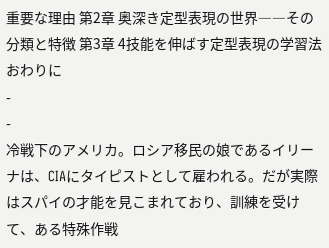重要な理由 第2章 奥深き定型表現の世界――その分類と特徴 第3章 4技能を伸ばす定型表現の学習法 おわりに
-
-
冷戦下のアメリカ。ロシア移民の娘であるイリーナは、CIAにタイピストとして雇われる。だが実際はスパイの才能を見こまれており、訓練を受けて、ある特殊作戦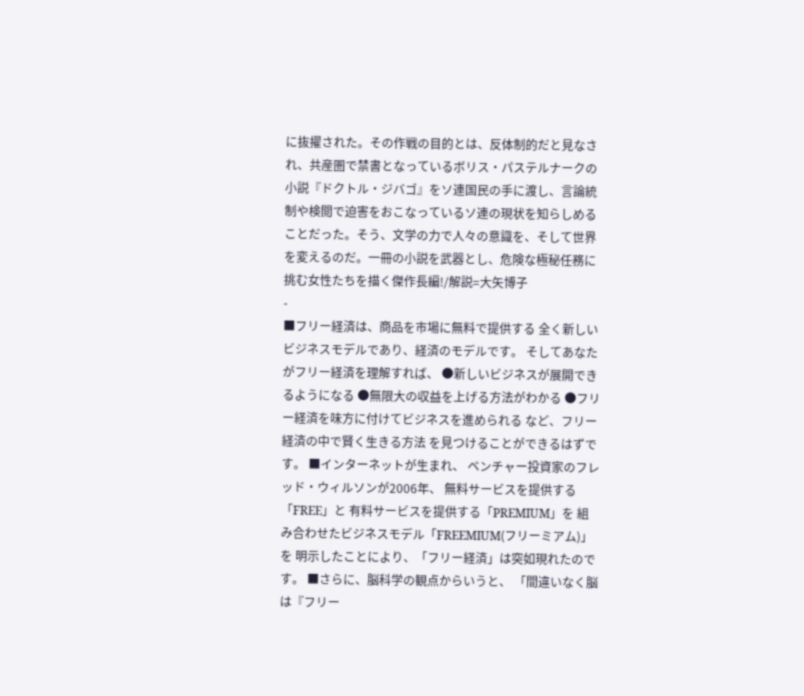に抜擢された。その作戦の目的とは、反体制的だと見なされ、共産圏で禁書となっているボリス・パステルナークの小説『ドクトル・ジバゴ』をソ連国民の手に渡し、言論統制や検閲で迫害をおこなっているソ連の現状を知らしめることだった。そう、文学の力で人々の意識を、そして世界を変えるのだ。一冊の小説を武器とし、危険な極秘任務に挑む女性たちを描く傑作長編!/解説=大矢博子
-
■フリー経済は、商品を市場に無料で提供する 全く新しいビジネスモデルであり、経済のモデルです。 そしてあなたがフリー経済を理解すれば、 ●新しいビジネスが展開できるようになる ●無限大の収益を上げる方法がわかる ●フリー経済を味方に付けてビジネスを進められる など、フリー経済の中で賢く生きる方法 を見つけることができるはずです。 ■インターネットが生まれ、 ベンチャー投資家のフレッド・ウィルソンが2006年、 無料サービスを提供する「FREE」と 有料サービスを提供する「PREMIUM」を 組み合わせたビジネスモデル「FREEMIUM(フリーミアム)」を 明示したことにより、「フリー経済」は突如現れたのです。 ■さらに、脳科学の観点からいうと、 「間違いなく脳は『フリー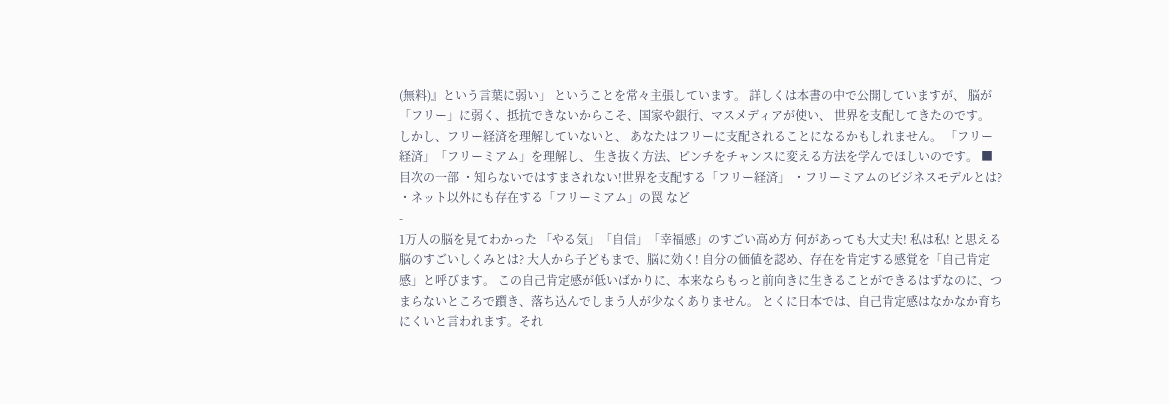(無料)』という言葉に弱い」 ということを常々主張しています。 詳しくは本書の中で公開していますが、 脳が「フリー」に弱く、抵抗できないからこそ、国家や銀行、マスメディアが使い、 世界を支配してきたのです。 しかし、フリー経済を理解していないと、 あなたはフリーに支配されることになるかもしれません。 「フリー経済」「フリーミアム」を理解し、 生き抜く方法、ピンチをチャンスに変える方法を学んでほしいのです。 ■目次の一部 ・知らないではすまされない!世界を支配する「フリー経済」 ・フリーミアムのビジネスモデルとは? ・ネット以外にも存在する「フリーミアム」の罠 など
-
1万人の脳を見てわかった 「やる気」「自信」「幸福感」のすごい高め方 何があっても大丈夫! 私は私! と思える 脳のすごいしくみとは? 大人から子どもまで、脳に効く! 自分の価値を認め、存在を肯定する感覚を「自己肯定感」と呼びます。 この自己肯定感が低いばかりに、本来ならもっと前向きに生きることができるはずなのに、つまらないところで躓き、落ち込んでしまう人が少なくありません。 とくに日本では、自己肯定感はなかなか育ちにくいと言われます。それ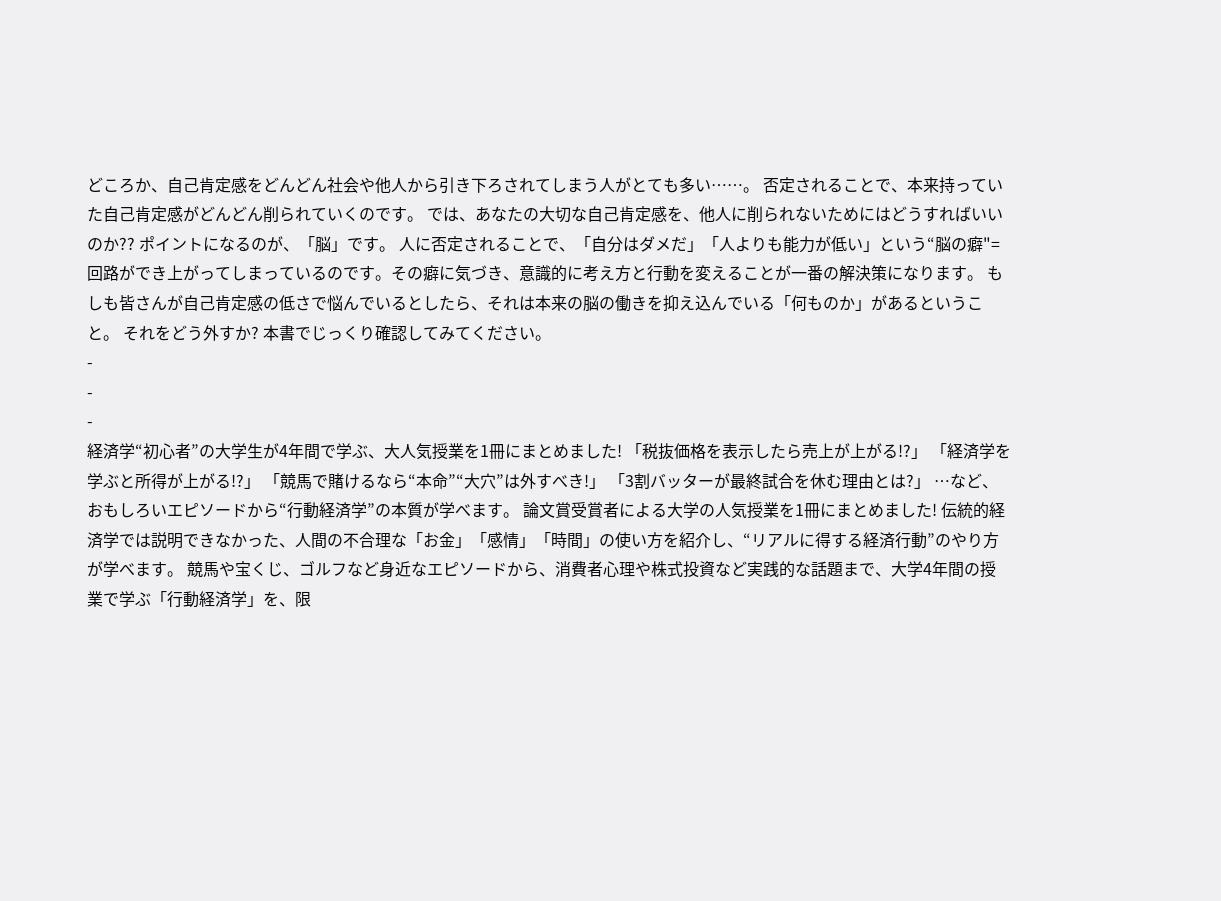どころか、自己肯定感をどんどん社会や他人から引き下ろされてしまう人がとても多い……。 否定されることで、本来持っていた自己肯定感がどんどん削られていくのです。 では、あなたの大切な自己肯定感を、他人に削られないためにはどうすればいいのか?? ポイントになるのが、「脳」です。 人に否定されることで、「自分はダメだ」「人よりも能力が低い」という“脳の癖"=回路ができ上がってしまっているのです。その癖に気づき、意識的に考え方と行動を変えることが一番の解決策になります。 もしも皆さんが自己肯定感の低さで悩んでいるとしたら、それは本来の脳の働きを抑え込んでいる「何ものか」があるということ。 それをどう外すか? 本書でじっくり確認してみてください。
-
-
-
経済学“初心者”の大学生が4年間で学ぶ、大人気授業を1冊にまとめました! 「税抜価格を表示したら売上が上がる!?」 「経済学を学ぶと所得が上がる!?」 「競馬で賭けるなら“本命”“大穴”は外すべき!」 「3割バッターが最終試合を休む理由とは?」 …など、おもしろいエピソードから“行動経済学”の本質が学べます。 論文賞受賞者による大学の人気授業を1冊にまとめました! 伝統的経済学では説明できなかった、人間の不合理な「お金」「感情」「時間」の使い方を紹介し、“リアルに得する経済行動”のやり方が学べます。 競馬や宝くじ、ゴルフなど身近なエピソードから、消費者心理や株式投資など実践的な話題まで、大学4年間の授業で学ぶ「行動経済学」を、限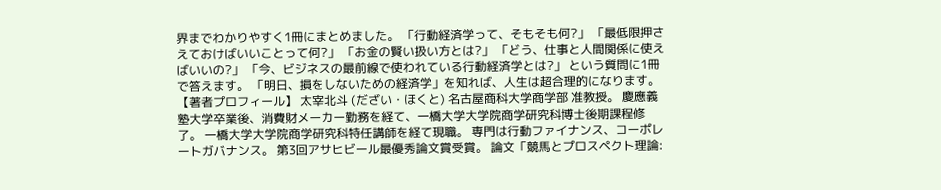界までわかりやすく1冊にまとめました。 「行動経済学って、そもそも何?」 「最低限押さえておけばいいことって何?」 「お金の賢い扱い方とは?」 「どう、仕事と人間関係に使えばいいの?」 「今、ビジネスの最前線で使われている行動経済学とは?」 という質問に1冊で答えます。 「明日、損をしないための経済学」を知れば、人生は超合理的になります。 【著者プロフィール】 太宰北斗 (だざい・ほくと) 名古屋商科大学商学部 准教授。 慶應義塾大学卒業後、消費財メーカー勤務を経て、一橋大学大学院商学研究科博士後期課程修了。 一橋大学大学院商学研究科特任講師を経て現職。 専門は行動ファイナンス、コーポレートガバナンス。 第3回アサヒビール最優秀論文賞受賞。 論文「競馬とプロスペクト理論: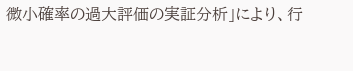微小確率の過大評価の実証分析」により、行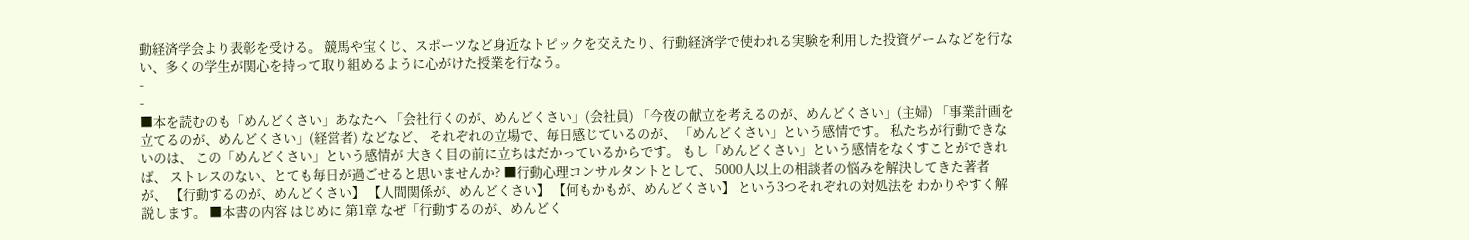動経済学会より表彰を受ける。 競馬や宝くじ、スポーツなど身近なトピックを交えたり、行動経済学で使われる実験を利用した投資ゲームなどを行ない、多くの学生が関心を持って取り組めるように心がけた授業を行なう。
-
-
■本を読むのも「めんどくさい」あなたへ 「会社行くのが、めんどくさい」(会社員) 「今夜の献立を考えるのが、めんどくさい」(主婦) 「事業計画を立てるのが、めんどくさい」(経営者) などなど、 それぞれの立場で、毎日感じているのが、 「めんどくさい」という感情です。 私たちが行動できないのは、 この「めんどくさい」という感情が 大きく目の前に立ちはだかっているからです。 もし「めんどくさい」という感情をなくすことができれば、 ストレスのない、とても毎日が過ごせると思いませんか? ■行動心理コンサルタントとして、 5000人以上の相談者の悩みを解決してきた著者が、 【行動するのが、めんどくさい】 【人間関係が、めんどくさい】 【何もかもが、めんどくさい】 という3つそれぞれの対処法を わかりやすく解説します。 ■本書の内容 はじめに 第1章 なぜ「行動するのが、めんどく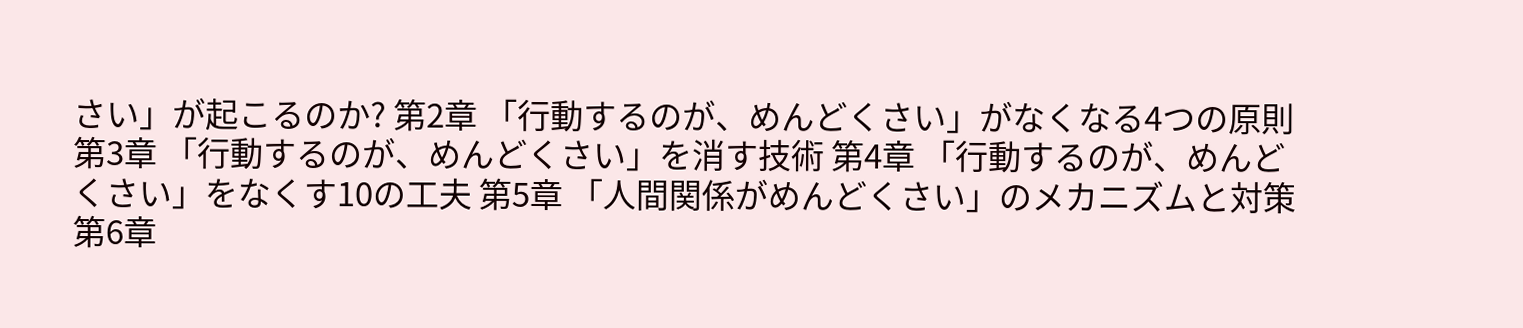さい」が起こるのか? 第2章 「行動するのが、めんどくさい」がなくなる4つの原則 第3章 「行動するのが、めんどくさい」を消す技術 第4章 「行動するのが、めんどくさい」をなくす10の工夫 第5章 「人間関係がめんどくさい」のメカニズムと対策 第6章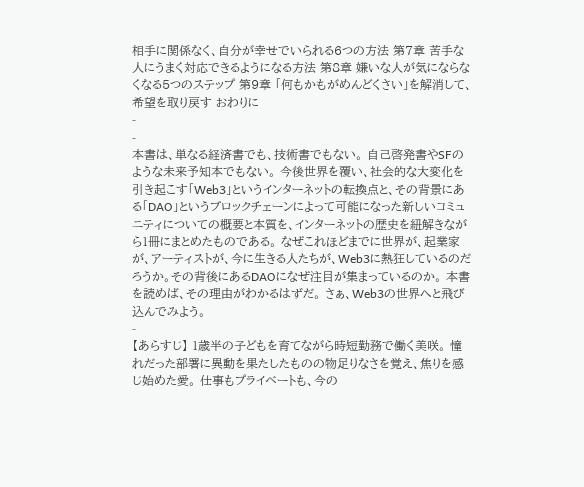相手に関係なく、自分が幸せでいられる6つの方法 第7章 苦手な人にうまく対応できるようになる方法 第8章 嫌いな人が気にならなくなる5つのステップ 第9章 「何もかもがめんどくさい」を解消して、希望を取り戻す おわりに
-
-
本書は、単なる経済書でも、技術書でもない。 自己啓発書やSFのような未来予知本でもない。 今後世界を覆い、社会的な大変化を引き起こす「Web3」というインターネットの転換点と、その背景にある「DAO」というブロックチェーンによって可能になった新しいコミュニティについての概要と本質を、インターネットの歴史を紐解きながら1冊にまとめたものである。 なぜこれほどまでに世界が、起業家が、アーティストが、今に生きる人たちが、Web3に熱狂しているのだろうか。その背後にあるDAOになぜ注目が集まっているのか。 本書を読めば、その理由がわかるはずだ。 さぁ、Web3の世界へと飛び込んでみよう。
-
【あらすじ】 1歳半の子どもを育てながら時短勤務で働く美咲。 憧れだった部署に異動を果たしたものの物足りなさを覚え、焦りを感じ始めた愛。 仕事もプライベートも、今の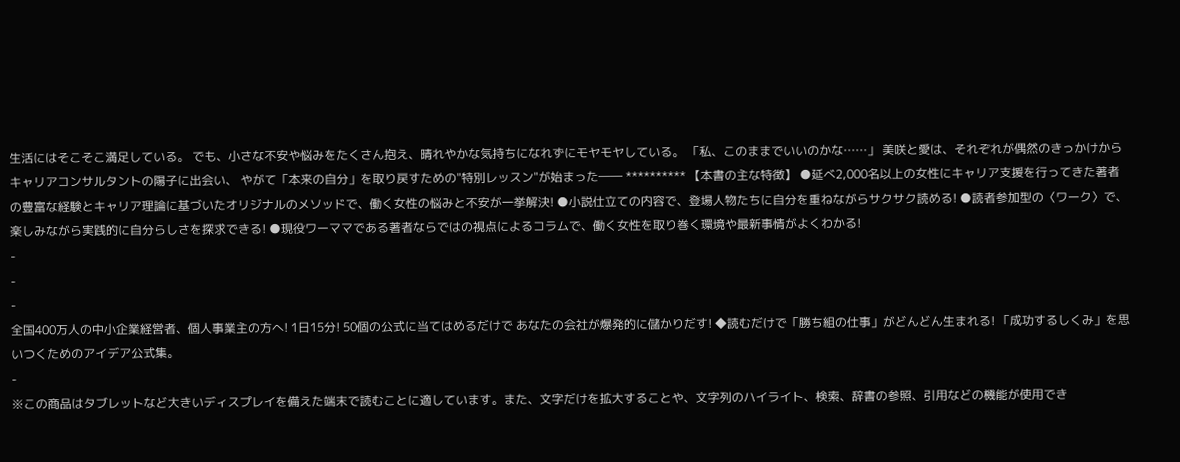生活にはそこそこ満足している。 でも、小さな不安や悩みをたくさん抱え、晴れやかな気持ちになれずにモヤモヤしている。 「私、このままでいいのかな……」 美咲と愛は、それぞれが偶然のきっかけからキャリアコンサルタントの陽子に出会い、 やがて「本来の自分」を取り戻すための"特別レッスン"が始まった―― ********** 【本書の主な特徴】 ●延べ2,000名以上の女性にキャリア支援を行ってきた著者の豊富な経験とキャリア理論に基づいたオリジナルのメソッドで、働く女性の悩みと不安が一挙解決! ●小説仕立ての内容で、登場人物たちに自分を重ねながらサクサク読める! ●読者参加型の〈ワーク〉で、楽しみながら実践的に自分らしさを探求できる! ●現役ワーママである著者ならではの視点によるコラムで、働く女性を取り巻く環境や最新事情がよくわかる!
-
-
-
全国400万人の中小企業経営者、個人事業主の方へ! 1日15分! 50個の公式に当てはめるだけで あなたの会社が爆発的に儲かりだす! ◆読むだけで「勝ち組の仕事」がどんどん生まれる! 「成功するしくみ」を思いつくためのアイデア公式集。
-
※この商品はタブレットなど大きいディスプレイを備えた端末で読むことに適しています。また、文字だけを拡大することや、文字列のハイライト、検索、辞書の参照、引用などの機能が使用でき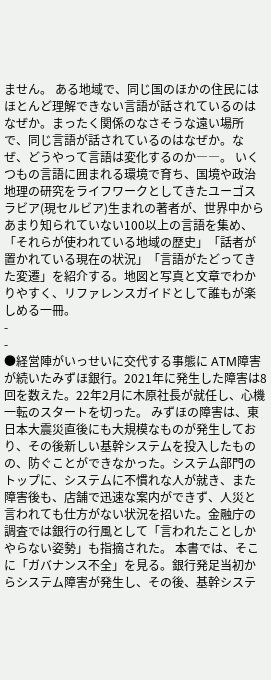ません。 ある地域で、同じ国のほかの住民にはほとんど理解できない言語が話されているのはなぜか。まったく関係のなさそうな遠い場所で、同じ言語が話されているのはなぜか。なぜ、どうやって言語は変化するのか――。 いくつもの言語に囲まれる環境で育ち、国境や政治地理の研究をライフワークとしてきたユーゴスラビア(現セルビア)生まれの著者が、世界中からあまり知られていない100以上の言語を集め、「それらが使われている地域の歴史」「話者が置かれている現在の状況」「言語がたどってきた変遷」を紹介する。地図と写真と文章でわかりやすく、リファレンスガイドとして誰もが楽しめる一冊。
-
-
●経営陣がいっせいに交代する事態に ATM障害が続いたみずほ銀行。2021年に発生した障害は8回を数えた。22年2月に木原社長が就任し、心機一転のスタートを切った。 みずほの障害は、東日本大震災直後にも大規模なものが発生しており、その後新しい基幹システムを投入したものの、防ぐことができなかった。システム部門のトップに、システムに不慣れな人が就き、また障害後も、店舗で迅速な案内ができず、人災と言われても仕方がない状況を招いた。金融庁の調査では銀行の行風として「言われたことしかやらない姿勢」も指摘された。 本書では、そこに「ガバナンス不全」を見る。銀行発足当初からシステム障害が発生し、その後、基幹システ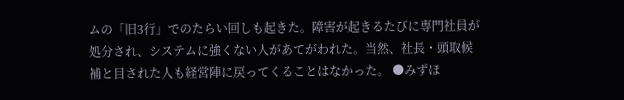ムの「旧3行」でのたらい回しも起きた。障害が起きるたびに専門社員が処分され、システムに強くない人があてがわれた。当然、社長・頭取候補と目された人も経営陣に戻ってくることはなかった。 ●みずほ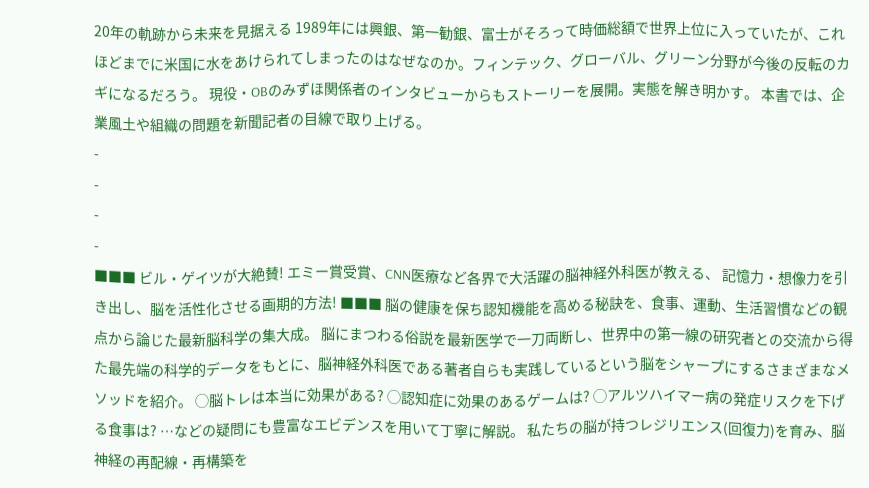20年の軌跡から未来を見据える 1989年には興銀、第一勧銀、富士がそろって時価総額で世界上位に入っていたが、これほどまでに米国に水をあけられてしまったのはなぜなのか。フィンテック、グローバル、グリーン分野が今後の反転のカギになるだろう。 現役・OBのみずほ関係者のインタビューからもストーリーを展開。実態を解き明かす。 本書では、企業風土や組織の問題を新聞記者の目線で取り上げる。
-
-
-
-
■■■ ビル・ゲイツが大絶賛! エミー賞受賞、CNN医療など各界で大活躍の脳神経外科医が教える、 記憶力・想像力を引き出し、脳を活性化させる画期的方法! ■■■ 脳の健康を保ち認知機能を高める秘訣を、食事、運動、生活習慣などの観点から論じた最新脳科学の集大成。 脳にまつわる俗説を最新医学で一刀両断し、世界中の第一線の研究者との交流から得た最先端の科学的データをもとに、脳神経外科医である著者自らも実践しているという脳をシャープにするさまざまなメソッドを紹介。 ◯脳トレは本当に効果がある? ◯認知症に効果のあるゲームは? ◯アルツハイマー病の発症リスクを下げる食事は? …などの疑問にも豊富なエビデンスを用いて丁寧に解説。 私たちの脳が持つレジリエンス(回復力)を育み、脳神経の再配線・再構築を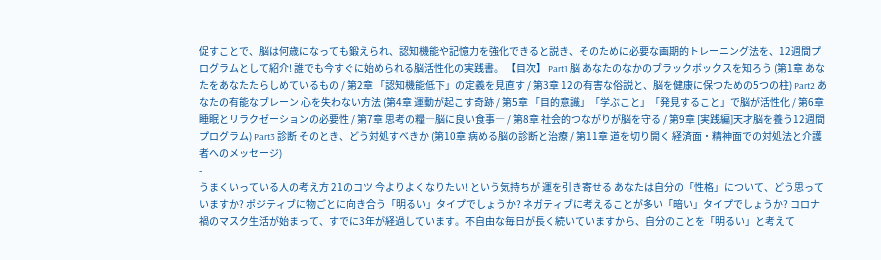促すことで、脳は何歳になっても鍛えられ、認知機能や記憶力を強化できると説き、そのために必要な画期的トレーニング法を、12週間プログラムとして紹介! 誰でも今すぐに始められる脳活性化の実践書。 【目次】 Part1 脳 あなたのなかのブラックボックスを知ろう (第1章 あなたをあなたたらしめているもの / 第2章 「認知機能低下」の定義を見直す / 第3章 12の有害な俗説と、脳を健康に保つための5つの柱) Part2 あなたの有能なブレーン 心を失わない方法 (第4章 運動が起こす奇跡 / 第5章 「目的意識」「学ぶこと」「発見すること」で脳が活性化 / 第6章 睡眠とリラクゼーションの必要性 / 第7章 思考の糧―脳に良い食事― / 第8章 社会的つながりが脳を守る / 第9章 [実践編]天才脳を養う12週間プログラム) Part3 診断 そのとき、どう対処すべきか (第10章 病める脳の診断と治療 / 第11章 道を切り開く 経済面・精神面での対処法と介護者へのメッセージ)
-
うまくいっている人の考え方 21のコツ 今よりよくなりたい! という気持ちが 運を引き寄せる あなたは自分の「性格」について、どう思っていますか? ポジティブに物ごとに向き合う「明るい」タイプでしょうか? ネガティブに考えることが多い「暗い」タイプでしょうか? コロナ禍のマスク生活が始まって、すでに3年が経過しています。不自由な毎日が長く続いていますから、自分のことを「明るい」と考えて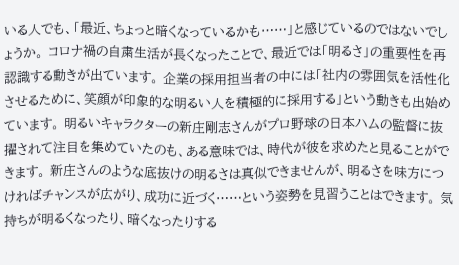いる人でも、「最近、ちょっと暗くなっているかも……」と感じているのではないでしょうか。 コロナ禍の自粛生活が長くなったことで、最近では「明るさ」の重要性を再認識する動きが出ています。 企業の採用担当者の中には「社内の雰囲気を活性化させるために、笑顔が印象的な明るい人を積極的に採用する」という動きも出始めています。 明るいキャラクターの新庄剛志さんがプロ野球の日本ハムの監督に抜擢されて注目を集めていたのも、ある意味では、時代が彼を求めたと見ることができます。 新庄さんのような底抜けの明るさは真似できませんが、明るさを味方につければチャンスが広がり、成功に近づく……という姿勢を見習うことはできます。 気持ちが明るくなったり、暗くなったりする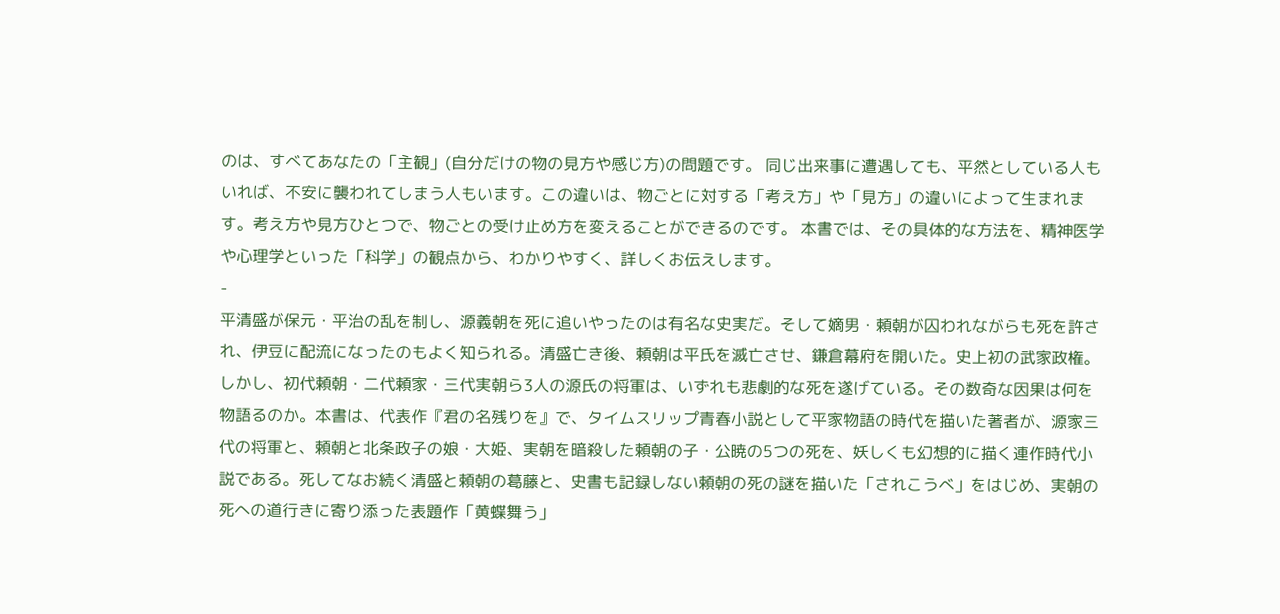のは、すべてあなたの「主観」(自分だけの物の見方や感じ方)の問題です。 同じ出来事に遭遇しても、平然としている人もいれば、不安に襲われてしまう人もいます。この違いは、物ごとに対する「考え方」や「見方」の違いによって生まれます。考え方や見方ひとつで、物ごとの受け止め方を変えることができるのです。 本書では、その具体的な方法を、精神医学や心理学といった「科学」の観点から、わかりやすく、詳しくお伝えします。
-
平清盛が保元・平治の乱を制し、源義朝を死に追いやったのは有名な史実だ。そして嫡男・頼朝が囚われながらも死を許され、伊豆に配流になったのもよく知られる。清盛亡き後、頼朝は平氏を滅亡させ、鎌倉幕府を開いた。史上初の武家政権。しかし、初代頼朝・二代頼家・三代実朝ら3人の源氏の将軍は、いずれも悲劇的な死を遂げている。その数奇な因果は何を物語るのか。本書は、代表作『君の名残りを』で、タイムスリップ青春小説として平家物語の時代を描いた著者が、源家三代の将軍と、頼朝と北条政子の娘・大姫、実朝を暗殺した頼朝の子・公暁の5つの死を、妖しくも幻想的に描く連作時代小説である。死してなお続く清盛と頼朝の葛藤と、史書も記録しない頼朝の死の謎を描いた「されこうべ」をはじめ、実朝の死への道行きに寄り添った表題作「黄蝶舞う」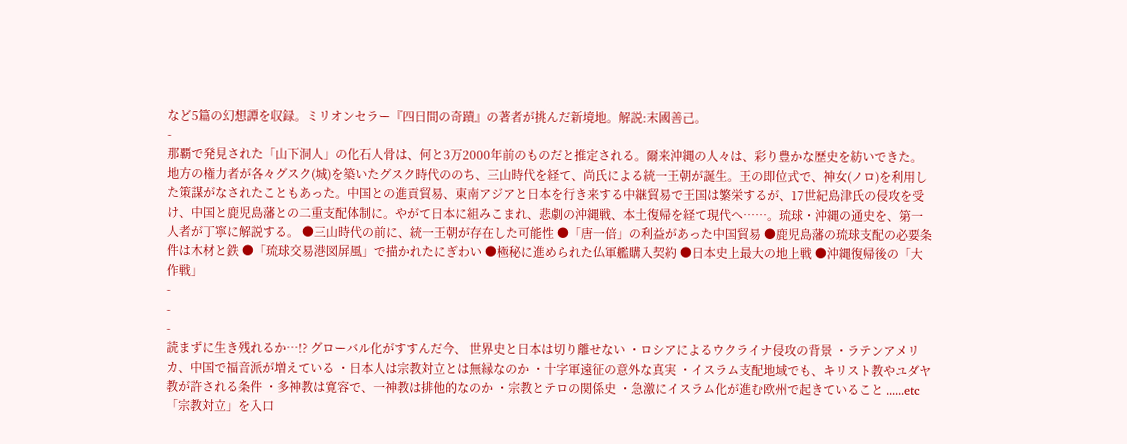など5篇の幻想譚を収録。ミリオンセラー『四日間の奇蹟』の著者が挑んだ新境地。解説:末國善己。
-
那覇で発見された「山下洞人」の化石人骨は、何と3万2000年前のものだと推定される。爾来沖縄の人々は、彩り豊かな歴史を紡いできた。地方の権力者が各々グスク(城)を築いたグスク時代ののち、三山時代を経て、尚氏による統一王朝が誕生。王の即位式で、神女(ノロ)を利用した策謀がなされたこともあった。中国との進貢貿易、東南アジアと日本を行き来する中継貿易で王国は繁栄するが、17世紀島津氏の侵攻を受け、中国と鹿児島藩との二重支配体制に。やがて日本に組みこまれ、悲劇の沖縄戦、本土復帰を経て現代へ……。琉球・沖縄の通史を、第一人者が丁寧に解説する。 ●三山時代の前に、統一王朝が存在した可能性 ●「唐一倍」の利益があった中国貿易 ●鹿児島藩の琉球支配の必要条件は木材と鉄 ●「琉球交易港図屏風」で描かれたにぎわい ●極秘に進められた仏軍艦購入契約 ●日本史上最大の地上戦 ●沖縄復帰後の「大作戦」
-
-
-
読まずに生き残れるか…!? グローバル化がすすんだ今、 世界史と日本は切り離せない ・ロシアによるウクライナ侵攻の背景 ・ラテンアメリカ、中国で福音派が増えている ・日本人は宗教対立とは無縁なのか ・十字軍遠征の意外な真実 ・イスラム支配地域でも、キリスト教やユダヤ教が許される条件 ・多神教は寛容で、一神教は排他的なのか ・宗教とテロの関係史 ・急激にイスラム化が進む欧州で起きていること ......etc 「宗教対立」を入口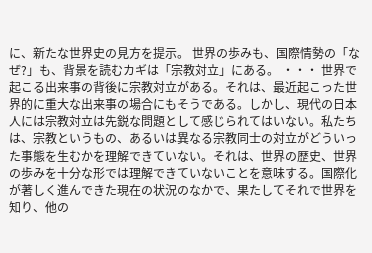に、新たな世界史の見方を提示。 世界の歩みも、国際情勢の「なぜ?」も、背景を読むカギは「宗教対立」にある。 ・・・ 世界で起こる出来事の背後に宗教対立がある。それは、最近起こった世界的に重大な出来事の場合にもそうである。しかし、現代の日本人には宗教対立は先鋭な問題として感じられてはいない。私たちは、宗教というもの、あるいは異なる宗教同士の対立がどういった事態を生むかを理解できていない。それは、世界の歴史、世界の歩みを十分な形では理解できていないことを意味する。国際化が著しく進んできた現在の状況のなかで、果たしてそれで世界を知り、他の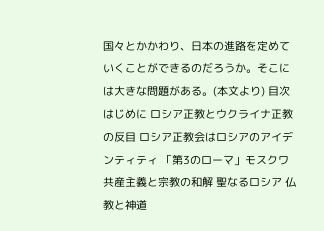国々とかかわり、日本の進路を定めていくことができるのだろうか。そこには大きな問題がある。(本文より) 目次 はじめに ロシア正教とウクライナ正教の反目 ロシア正教会はロシアのアイデンティティ 「第3のローマ」モスクワ 共産主義と宗教の和解 聖なるロシア 仏教と神道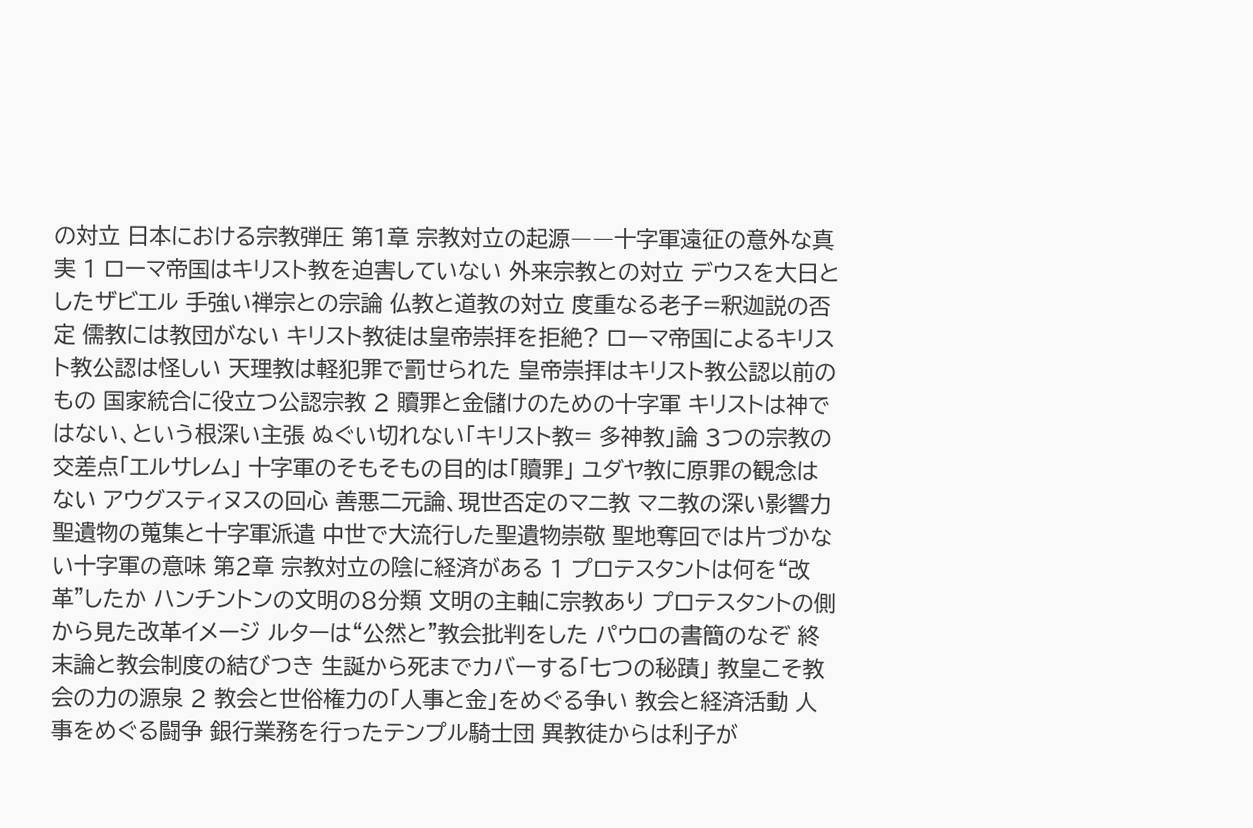の対立 日本における宗教弾圧 第1章 宗教対立の起源――十字軍遠征の意外な真実 1 ローマ帝国はキリスト教を迫害していない 外来宗教との対立 デウスを大日としたザビエル 手強い禅宗との宗論 仏教と道教の対立 度重なる老子=釈迦説の否定 儒教には教団がない キリスト教徒は皇帝崇拝を拒絶? ローマ帝国によるキリスト教公認は怪しい 天理教は軽犯罪で罰せられた 皇帝崇拝はキリスト教公認以前のもの 国家統合に役立つ公認宗教 2 贖罪と金儲けのための十字軍 キリストは神ではない、という根深い主張 ぬぐい切れない「キリスト教= 多神教」論 3つの宗教の交差点「エルサレム」 十字軍のそもそもの目的は「贖罪」 ユダヤ教に原罪の観念はない アウグスティヌスの回心 善悪二元論、現世否定のマニ教 マニ教の深い影響力 聖遺物の蒐集と十字軍派遣 中世で大流行した聖遺物崇敬 聖地奪回では片づかない十字軍の意味 第2章 宗教対立の陰に経済がある 1 プロテスタントは何を“改革"したか ハンチントンの文明の8分類 文明の主軸に宗教あり プロテスタントの側から見た改革イメージ ルターは“公然と"教会批判をした パウロの書簡のなぞ 終末論と教会制度の結びつき 生誕から死までカバーする「七つの秘蹟」 教皇こそ教会の力の源泉 2 教会と世俗権力の「人事と金」をめぐる争い 教会と経済活動 人事をめぐる闘争 銀行業務を行ったテンプル騎士団 異教徒からは利子が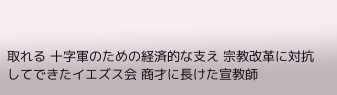取れる 十字軍のための経済的な支え 宗教改革に対抗してできたイエズス会 商才に長けた宣教師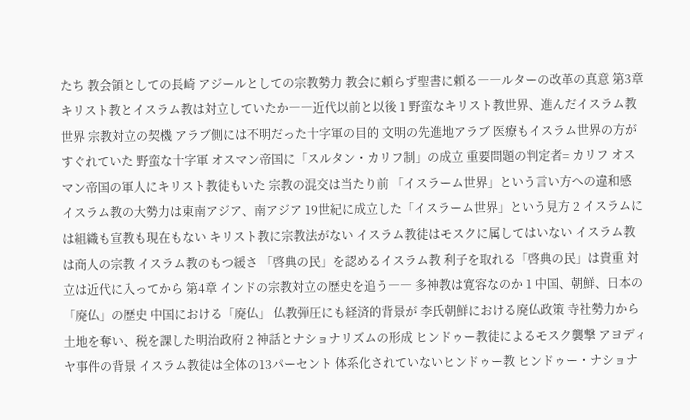たち 教会領としての長崎 アジールとしての宗教勢力 教会に頼らず聖書に頼る――ルターの改革の真意 第3章 キリスト教とイスラム教は対立していたか――近代以前と以後 1 野蛮なキリスト教世界、進んだイスラム教世界 宗教対立の契機 アラブ側には不明だった十字軍の目的 文明の先進地アラブ 医療もイスラム世界の方がすぐれていた 野蛮な十字軍 オスマン帝国に「スルタン・カリフ制」の成立 重要問題の判定者= カリフ オスマン帝国の軍人にキリスト教徒もいた 宗教の混交は当たり前 「イスラーム世界」という言い方への違和感 イスラム教の大勢力は東南アジア、南アジア 19世紀に成立した「イスラーム世界」という見方 2 イスラムには組織も宣教も現在もない キリスト教に宗教法がない イスラム教徒はモスクに属してはいない イスラム教は商人の宗教 イスラム教のもつ緩さ 「啓典の民」を認めるイスラム教 利子を取れる「啓典の民」は貴重 対立は近代に入ってから 第4章 インドの宗教対立の歴史を追う―― 多神教は寛容なのか 1 中国、朝鮮、日本の「廃仏」の歴史 中国における「廃仏」 仏教弾圧にも経済的背景が 李氏朝鮮における廃仏政策 寺社勢力から土地を奪い、税を課した明治政府 2 神話とナショナリズムの形成 ヒンドゥー教徒によるモスク襲撃 アヨディヤ事件の背景 イスラム教徒は全体の13パーセント 体系化されていないヒンドゥー教 ヒンドゥー・ナショナ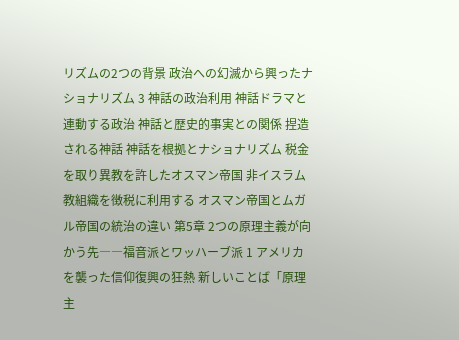リズムの2つの背景 政治への幻滅から興ったナショナリズム 3 神話の政治利用 神話ドラマと連動する政治 神話と歴史的事実との関係 捏造される神話 神話を根拠とナショナリズム 税金を取り異教を許したオスマン帝国 非イスラム教組織を徴税に利用する オスマン帝国とムガル帝国の統治の違い 第5章 2つの原理主義が向かう先――福音派とワッハーブ派 1 アメリカを襲った信仰復興の狂熱 新しいことば「原理主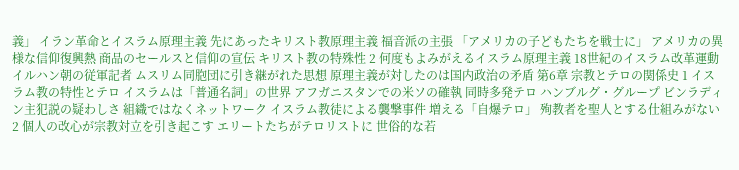義」 イラン革命とイスラム原理主義 先にあったキリスト教原理主義 福音派の主張 「アメリカの子どもたちを戦士に」 アメリカの異様な信仰復興熱 商品のセールスと信仰の宣伝 キリスト教の特殊性 2 何度もよみがえるイスラム原理主義 18世紀のイスラム改革運動 イルハン朝の従軍記者 ムスリム同胞団に引き継がれた思想 原理主義が対したのは国内政治の矛盾 第6章 宗教とテロの関係史 1 イスラム教の特性とテロ イスラムは「普通名詞」の世界 アフガニスタンでの米ソの確執 同時多発テロ ハンブルグ・グループ ビンラディン主犯説の疑わしさ 組織ではなくネットワーク イスラム教徒による襲撃事件 増える「自爆テロ」 殉教者を聖人とする仕組みがない 2 個人の改心が宗教対立を引き起こす エリートたちがテロリストに 世俗的な若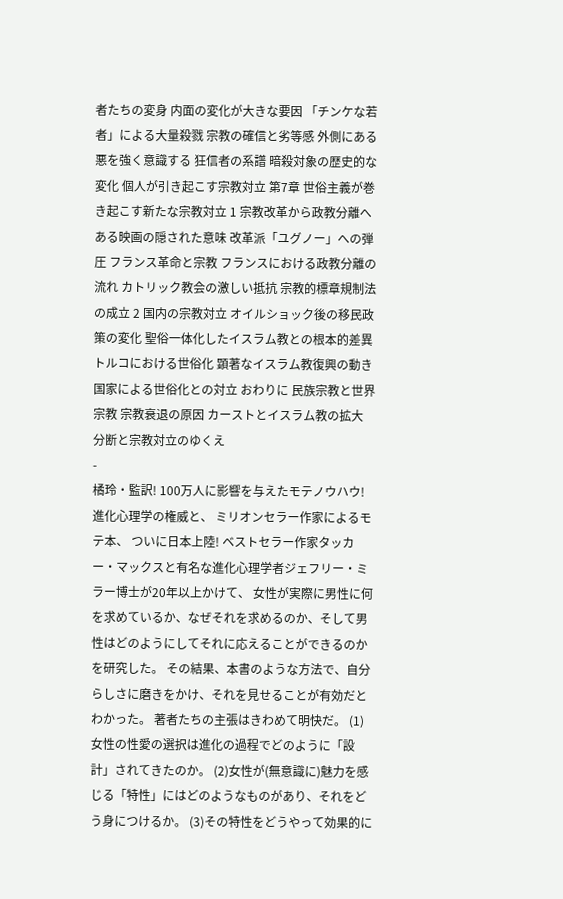者たちの変身 内面の変化が大きな要因 「チンケな若者」による大量殺戮 宗教の確信と劣等感 外側にある悪を強く意識する 狂信者の系譜 暗殺対象の歴史的な変化 個人が引き起こす宗教対立 第7章 世俗主義が巻き起こす新たな宗教対立 1 宗教改革から政教分離へ ある映画の隠された意味 改革派「ユグノー」への弾圧 フランス革命と宗教 フランスにおける政教分離の流れ カトリック教会の激しい抵抗 宗教的標章規制法の成立 2 国内の宗教対立 オイルショック後の移民政策の変化 聖俗一体化したイスラム教との根本的差異 トルコにおける世俗化 顕著なイスラム教復興の動き 国家による世俗化との対立 おわりに 民族宗教と世界宗教 宗教衰退の原因 カーストとイスラム教の拡大 分断と宗教対立のゆくえ
-
橘玲・監訳! 100万人に影響を与えたモテノウハウ! 進化心理学の権威と、 ミリオンセラー作家によるモテ本、 ついに日本上陸! ベストセラー作家タッカー・マックスと有名な進化心理学者ジェフリー・ミラー博士が20年以上かけて、 女性が実際に男性に何を求めているか、なぜそれを求めるのか、そして男性はどのようにしてそれに応えることができるのかを研究した。 その結果、本書のような方法で、自分らしさに磨きをかけ、それを見せることが有効だとわかった。 著者たちの主張はきわめて明快だ。 (1)女性の性愛の選択は進化の過程でどのように「設計」されてきたのか。 (2)女性が(無意識に)魅力を感じる「特性」にはどのようなものがあり、それをどう身につけるか。 (3)その特性をどうやって効果的に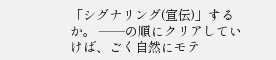「シグナリング(宣伝)」するか。 ――の順にクリアしていけば、ごく自然にモテ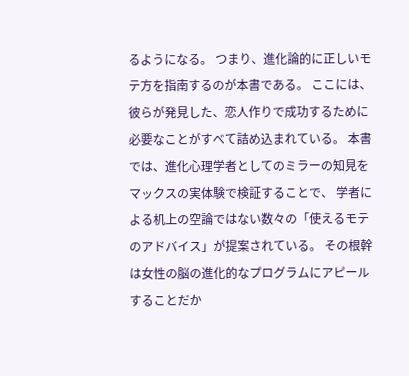るようになる。 つまり、進化論的に正しいモテ方を指南するのが本書である。 ここには、彼らが発見した、恋人作りで成功するために必要なことがすべて詰め込まれている。 本書では、進化心理学者としてのミラーの知見をマックスの実体験で検証することで、 学者による机上の空論ではない数々の「使えるモテのアドバイス」が提案されている。 その根幹は女性の脳の進化的なプログラムにアピールすることだか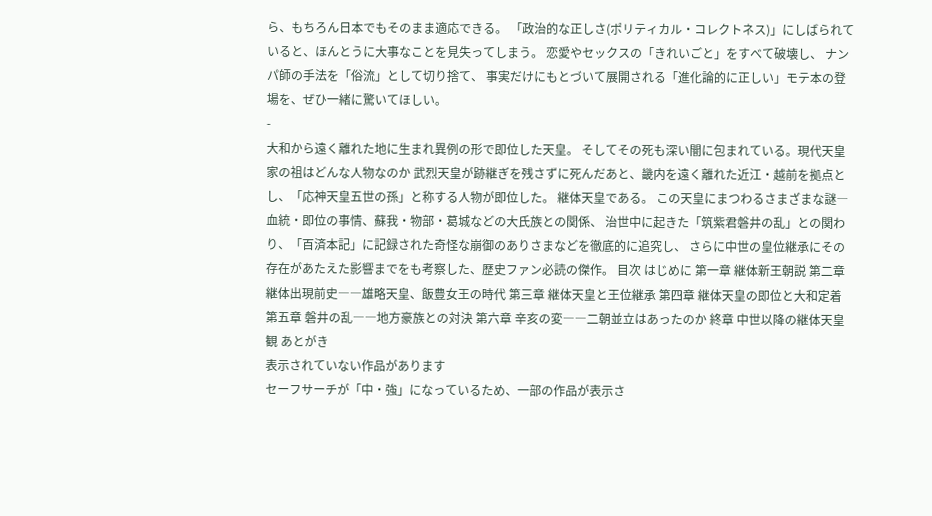ら、もちろん日本でもそのまま適応できる。 「政治的な正しさ(ポリティカル・コレクトネス)」にしばられていると、ほんとうに大事なことを見失ってしまう。 恋愛やセックスの「きれいごと」をすべて破壊し、 ナンパ師の手法を「俗流」として切り捨て、 事実だけにもとづいて展開される「進化論的に正しい」モテ本の登場を、ぜひ一緒に驚いてほしい。
-
大和から遠く離れた地に生まれ異例の形で即位した天皇。 そしてその死も深い闇に包まれている。現代天皇家の祖はどんな人物なのか 武烈天皇が跡継ぎを残さずに死んだあと、畿内を遠く離れた近江・越前を拠点とし、「応神天皇五世の孫」と称する人物が即位した。 継体天皇である。 この天皇にまつわるさまざまな謎―血統・即位の事情、蘇我・物部・葛城などの大氏族との関係、 治世中に起きた「筑紫君磐井の乱」との関わり、「百済本記」に記録された奇怪な崩御のありさまなどを徹底的に追究し、 さらに中世の皇位継承にその存在があたえた影響までをも考察した、歴史ファン必読の傑作。 目次 はじめに 第一章 継体新王朝説 第二章 継体出現前史――雄略天皇、飯豊女王の時代 第三章 継体天皇と王位継承 第四章 継体天皇の即位と大和定着 第五章 磐井の乱――地方豪族との対決 第六章 辛亥の変――二朝並立はあったのか 終章 中世以降の継体天皇観 あとがき
表示されていない作品があります
セーフサーチが「中・強」になっているため、一部の作品が表示さ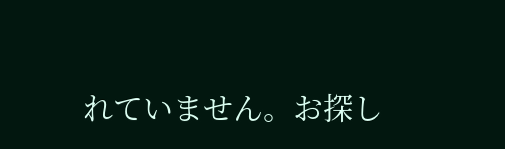れていません。お探し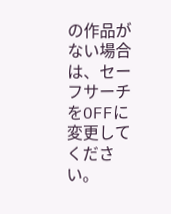の作品がない場合は、セーフサーチをOFFに変更してください。